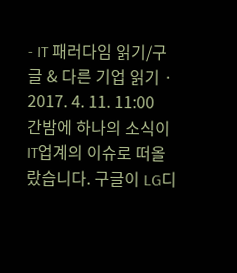- IT 패러다임 읽기/구글 & 다른 기업 읽기 · 2017. 4. 11. 11:00
간밤에 하나의 소식이 IT업계의 이슈로 떠올랐습니다. 구글이 LG디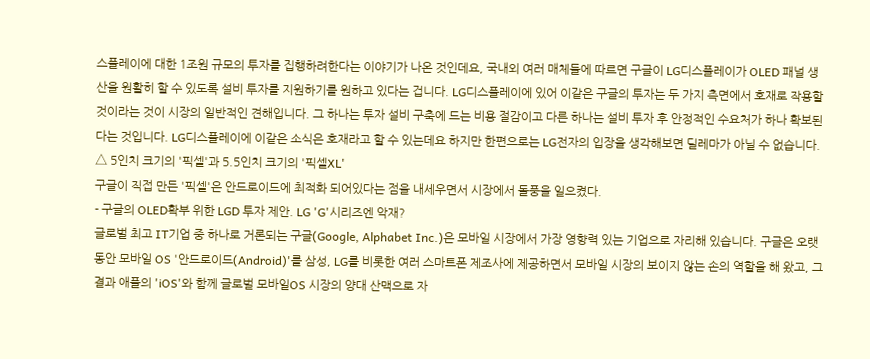스플레이에 대한 1조원 규모의 투자를 집행하려한다는 이야기가 나온 것인데요, 국내외 여러 매체들에 따르면 구글이 LG디스플레이가 OLED 패널 생산을 원활히 할 수 있도록 설비 투자를 지원하기를 원하고 있다는 겁니다. LG디스플레이에 있어 이같은 구글의 투자는 두 가지 측면에서 호재로 작용할 것이라는 것이 시장의 일반적인 견해입니다. 그 하나는 투자 설비 구축에 드는 비용 절감이고 다른 하나는 설비 투자 후 안정적인 수요처가 하나 확보된다는 것입니다. LG디스플레이에 이같은 소식은 호재라고 할 수 있는데요 하지만 한편으로는 LG전자의 입장을 생각해보면 딜레마가 아닐 수 없습니다.
△ 5인치 크기의 '픽셀'과 5.5인치 크기의 '픽셀XL'
구글이 직접 만든 '픽셀'은 안드로이드에 최적화 되어있다는 점을 내세우면서 시장에서 돌풍을 일으켰다.
- 구글의 OLED확부 위한 LGD 투자 제안. LG 'G'시리즈엔 악재?
글로벌 최고 IT기업 중 하나로 거론되는 구글(Google, Alphabet Inc.)은 모바일 시장에서 가장 영향력 있는 기업으로 자리해 있습니다. 구글은 오랫동안 모바일 OS '안드로이드(Android)'를 삼성, LG를 비롯한 여러 스마트폰 제조사에 제공하면서 모바일 시장의 보이지 않는 손의 역할을 해 왔고, 그 결과 애플의 'iOS'와 함께 글로벌 모바일OS 시장의 양대 산맥으로 자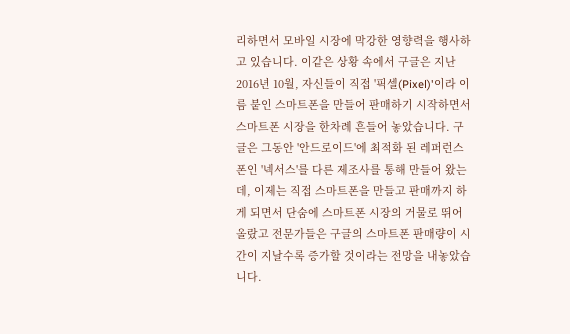리하면서 모바일 시장에 막강한 영향력을 행사하고 있습니다. 이같은 상황 속에서 구글은 지난 2016년 10월, 자신들이 직접 '픽셀(Pixel)'이라 이름 붙인 스마트폰을 만들어 판매하기 시작하면서 스마트폰 시장을 한차례 흔들어 놓았습니다. 구글은 그동안 '안드로이드'에 최적화 된 레퍼런스폰인 '넥서스'를 다른 제조사를 통해 만들어 왔는데, 이제는 직접 스마트폰을 만들고 판매까지 하게 되면서 단숨에 스마트폰 시장의 거물로 뛰어 올랐고 전문가들은 구글의 스마트폰 판매량이 시간이 지날수록 증가할 것이라는 전망을 내놓았습니다.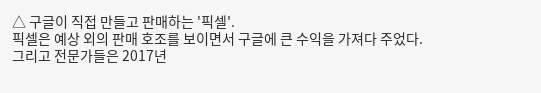△ 구글이 직접 만들고 판매하는 '픽셀'.
픽셀은 예상 외의 판매 호조를 보이면서 구글에 큰 수익을 가져다 주었다.
그리고 전문가들은 2017년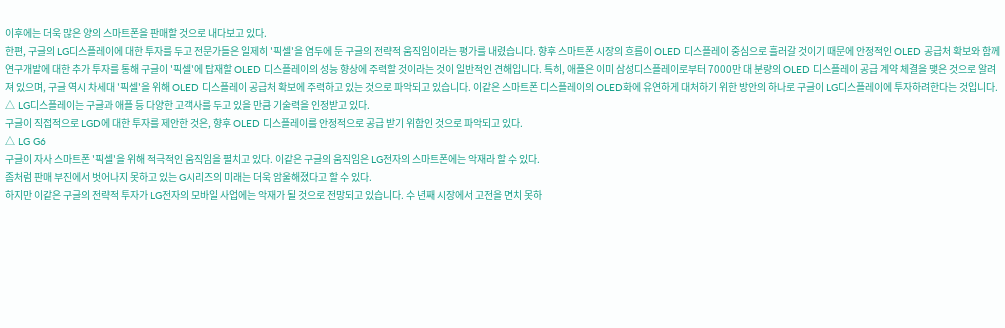이후에는 더욱 많은 양의 스마트폰을 판매할 것으로 내다보고 있다.
한편, 구글의 LG디스플레이에 대한 투자를 두고 전문가들은 일제히 '픽셀'을 염두에 둔 구글의 전략적 움직임이라는 평가를 내렸습니다. 향후 스마트폰 시장의 흐름이 OLED 디스플레이 중심으로 흘러갈 것이기 때문에 안정적인 OLED 공급처 확보와 함께 연구개발에 대한 추가 투자를 통해 구글이 '픽셀'에 탑재할 OLED 디스플레이의 성능 향상에 주력할 것이라는 것이 일반적인 견해입니다. 특히, 애플은 이미 삼성디스플레이로부터 7000만 대 분량의 OLED 디스플레이 공급 계약 체결을 맺은 것으로 알려져 있으며, 구글 역시 차세대 '픽셀'을 위해 OLED 디스플레이 공급처 확보에 주력하고 있는 것으로 파악되고 있습니다. 이같은 스마트폰 디스플레이의 OLED화에 유연하게 대처하기 위한 방안의 하나로 구글이 LG디스플레이에 투자하려한다는 것입니다.
△ LG디스플레이는 구글과 애플 등 다양한 고객사를 두고 있을 만큼 기술력을 인정받고 있다.
구글이 직접적으로 LGD에 대한 투자를 제안한 것은, 향후 OLED 디스플레이를 안정적으로 공급 받기 위함인 것으로 파악되고 있다.
△ LG G6
구글이 자사 스마트폰 '픽셀'을 위해 적극적인 움직임을 펼치고 있다. 이같은 구글의 움직임은 LG전자의 스마트폰에는 악재라 할 수 있다.
좀처럼 판매 부진에서 벗어나지 못하고 있는 G시리즈의 미래는 더욱 암울해졌다고 할 수 있다.
하지만 이같은 구글의 전략적 투자가 LG전자의 모바일 사업에는 악재가 될 것으로 전망되고 있습니다. 수 년째 시장에서 고전을 면치 못하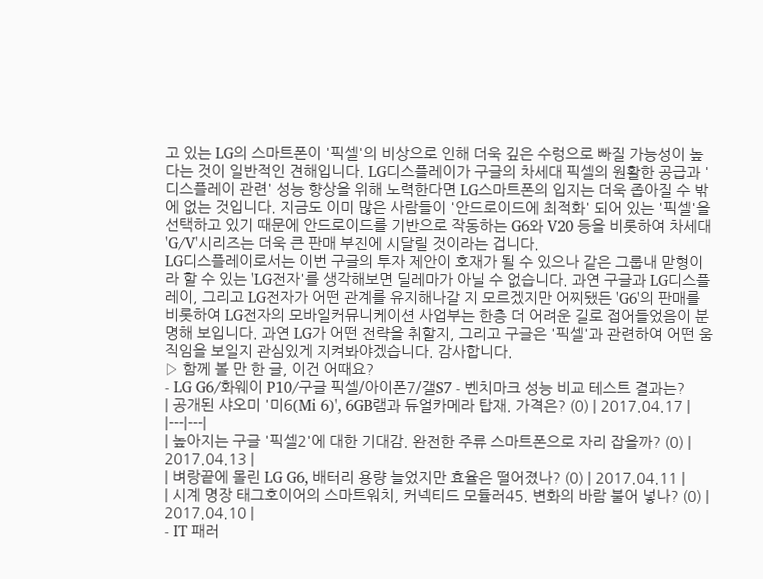고 있는 LG의 스마트폰이 '픽셀'의 비상으로 인해 더욱 깊은 수렁으로 빠질 가능성이 높다는 것이 일반적인 견해입니다. LG디스플레이가 구글의 차세대 픽셀의 원활한 공급과 '디스플레이 관련' 성능 향상을 위해 노력한다면 LG스마트폰의 입지는 더욱 좁아질 수 밖에 없는 것입니다. 지금도 이미 많은 사람들이 '안드로이드에 최적화' 되어 있는 '픽셀'을 선택하고 있기 때문에 안드로이드를 기반으로 작동하는 G6와 V20 등을 비롯하여 차세대 'G/V'시리즈는 더욱 큰 판매 부진에 시달릴 것이라는 겁니다.
LG디스플레이로서는 이번 구글의 투자 제안이 호재가 될 수 있으나 같은 그룹내 맏형이라 할 수 있는 'LG전자'를 생각해보면 딜레마가 아닐 수 없습니다. 과연 구글과 LG디스플레이, 그리고 LG전자가 어떤 관계를 유지해나갈 지 모르겠지만 어찌됐든 'G6'의 판매를 비롯하여 LG전자의 모바일커뮤니케이션 사업부는 한층 더 어려운 길로 접어들었음이 분명해 보입니다. 과연 LG가 어떤 전략을 취할지, 그리고 구글은 '픽셀'과 관련하여 어떤 움직임을 보일지 관심있게 지켜봐야겠습니다. 감사합니다.
▷ 함께 볼 만 한 글, 이건 어때요?
- LG G6/화웨이 P10/구글 픽셀/아이폰7/갤S7 - 벤치마크 성능 비교 테스트 결과는?
| 공개된 샤오미 '미6(Mi 6)', 6GB램과 듀얼카메라 탑재. 가격은? (0) | 2017.04.17 |
|---|---|
| 높아지는 구글 '픽셀2'에 대한 기대감. 완전한 주류 스마트폰으로 자리 잡을까? (0) | 2017.04.13 |
| 벼랑끝에 몰린 LG G6, 배터리 용량 늘었지만 효율은 떨어졌나? (0) | 2017.04.11 |
| 시계 명장 태그호이어의 스마트워치, 커넥티드 모듈러45. 변화의 바람 불어 넣나? (0) | 2017.04.10 |
- IT 패러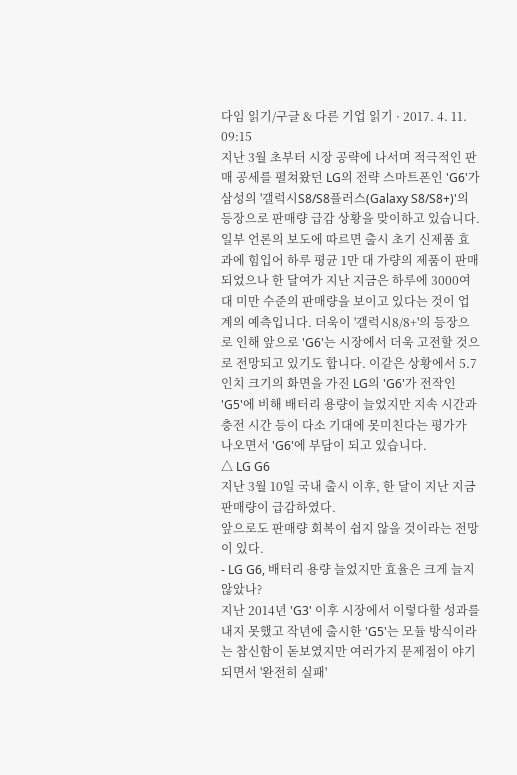다임 읽기/구글 & 다른 기업 읽기 · 2017. 4. 11. 09:15
지난 3월 초부터 시장 공략에 나서며 적극적인 판매 공세를 펼쳐왔던 LG의 전략 스마트폰인 'G6'가 삼성의 '갤럭시S8/S8플러스(Galaxy S8/S8+)'의 등장으로 판매량 급감 상황을 맞이하고 있습니다. 일부 언론의 보도에 따르면 출시 초기 신제품 효과에 힘입어 하루 평균 1만 대 가량의 제품이 판매되었으나 한 달여가 지난 지금은 하루에 3000여 대 미만 수준의 판매량을 보이고 있다는 것이 업계의 예측입니다. 더욱이 '갤럭시8/8+'의 등장으로 인해 앞으로 'G6'는 시장에서 더욱 고전할 것으로 전망되고 있기도 합니다. 이같은 상황에서 5.7인치 크기의 화면을 가진 LG의 'G6'가 전작인 'G5'에 비해 배터리 용량이 늘었지만 지속 시간과 충전 시간 등이 다소 기대에 못미친다는 평가가 나오면서 'G6'에 부담이 되고 있습니다.
△ LG G6
지난 3월 10일 국내 출시 이후, 한 달이 지난 지금 판매량이 급감하였다.
앞으로도 판매량 회복이 쉽지 않을 것이라는 전망이 있다.
- LG G6, 배터리 용량 늘었지만 효율은 크게 늘지 않았나?
지난 2014년 'G3' 이후 시장에서 이렇다할 성과를 내지 못했고 작년에 출시한 'G5'는 모듈 방식이라는 참신함이 돋보였지만 여러가지 문제점이 야기되면서 '완전히 실패'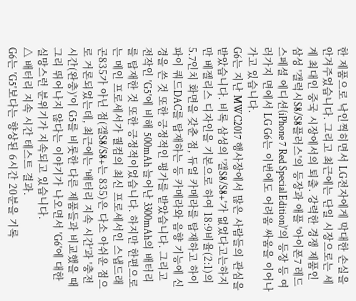한 제품으로 낙인찍히면서 LG전자에게 막대한 손실을 안겨주었습니다. 그리고 최근에는 단일 시장으로는 세계 최대인 중국 시장에서의 퇴출. 강력한 경쟁 제품인 삼성 '갤럭시S8/S8플러스'의 등장과 애플 '아이폰7 레드 스페셜 에디션(iPhone 7 Red Special Edition)'의 등장 등 여러가지 면에서 LG G6는 이번에도 어려움 싸움을 이어나가고 있습니다.
G6는 지난 MWC2017 행사장에서 많은 사람들의 관심을 받았습니다. 비록 삼성의 '갤S8/S8+'가 없었다고는하지만 베젤리스 디자인을 기본으로 하여 18:9비율(2:1)의 5.7인치 화면을 갖춘 점, 듀얼 카메라를 탑재하고 하이파이 쿼드DAC를 탑재하는 등 카메라와 음향 기능에 신경을 쓴 것 또한 긍정적인 평가를 받았습니다. 그리고 전작인 'G5'에 비해 500mAh 늘어난 3300mAh의 배터리를 탑재한 것 또한 긍정적이었습니다. 하지만 한편으로는 메인 프로세서가 퀄컴의 최신 프로세서인 스냅드래곤835가 아닌 점(갤S8/S8+는 835)은 다소 아쉬운 점으로 거론되었는데, 최근에는 '배터리 지속 시간'과 '충전 시간(완충)'이 G5를 비롯한 다른 제품들과 비교했을 때 그리 뛰어나지 않다는 이야기가 나오면서 'G6'에 대한 실망스런 분위기가 지속되고 있습니다.
△ 배터리 지속 시간 테스트 결과.
G6는 'G5'보다는 향상된 6시간 20분을 기록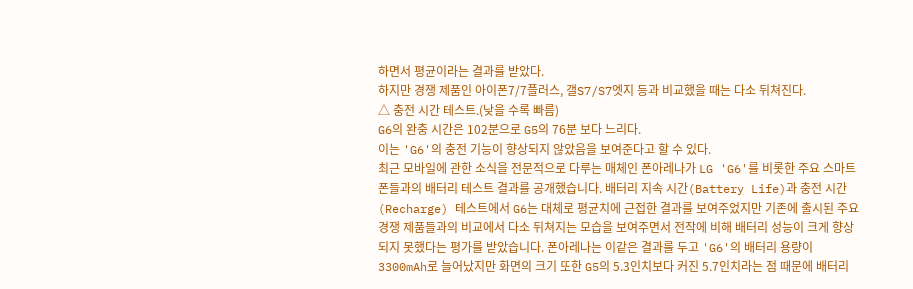하면서 평균이라는 결과를 받았다.
하지만 경쟁 제품인 아이폰7/7플러스, 갤S7/S7엣지 등과 비교했을 때는 다소 뒤쳐진다.
△ 충전 시간 테스트.(낮을 수록 빠름)
G6의 완충 시간은 102분으로 G5의 76분 보다 느리다.
이는 'G6'의 충전 기능이 향상되지 않았음을 보여준다고 할 수 있다.
최근 모바일에 관한 소식을 전문적으로 다루는 매체인 폰아레나가 LG 'G6'를 비롯한 주요 스마트폰들과의 배터리 테스트 결과를 공개했습니다. 배터리 지속 시간(Battery Life)과 충전 시간(Recharge) 테스트에서 G6는 대체로 평균치에 근접한 결과를 보여주었지만 기존에 출시된 주요 경쟁 제품들과의 비교에서 다소 뒤쳐지는 모습을 보여주면서 전작에 비해 배터리 성능이 크게 향상되지 못했다는 평가를 받았습니다. 폰아레나는 이같은 결과를 두고 'G6'의 배터리 용량이 3300mAh로 늘어났지만 화면의 크기 또한 G5의 5.3인치보다 커진 5.7인치라는 점 때문에 배터리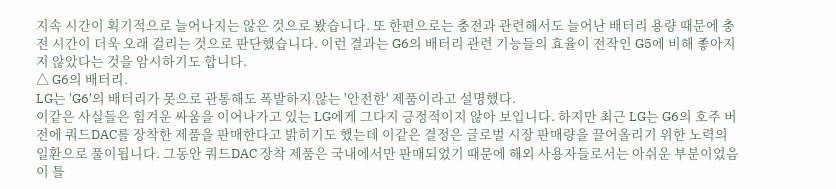지속 시간이 획기적으로 늘어나지는 않은 것으로 봤습니다. 또 한편으로는 충전과 관련해서도 늘어난 배터리 용량 때문에 충전 시간이 더욱 오래 걸리는 것으로 판단했습니다. 이런 결과는 G6의 배터리 관련 기능들의 효율이 전작인 G5에 비해 좋아지지 않았다는 것을 암시하기도 합니다.
△ G6의 배터리.
LG는 'G6'의 배터리가 못으로 관통해도 폭발하지 않는 '안전한' 제품이라고 설명했다.
이같은 사실들은 힘겨운 싸움을 이어나가고 있는 LG에게 그다지 긍정적이지 않아 보입니다. 하지만 최근 LG는 G6의 호주 버전에 쿼드DAC를 장착한 제품을 판매한다고 밝히기도 했는데 이같은 결정은 글로벌 시장 판매량을 끌어올리기 위한 노력의 일환으로 풀이됩니다. 그동안 쿼드DAC 장착 제품은 국내에서만 판매되었기 때문에 해외 사용자들로서는 아쉬운 부분이었음이 틀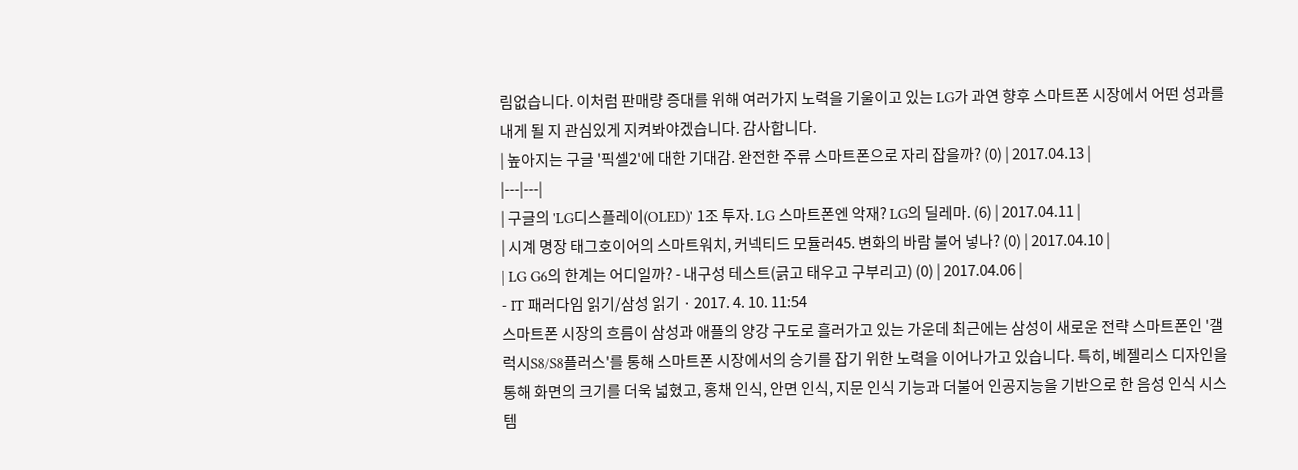림없습니다. 이처럼 판매량 증대를 위해 여러가지 노력을 기울이고 있는 LG가 과연 향후 스마트폰 시장에서 어떤 성과를 내게 될 지 관심있게 지켜봐야겠습니다. 감사합니다.
| 높아지는 구글 '픽셀2'에 대한 기대감. 완전한 주류 스마트폰으로 자리 잡을까? (0) | 2017.04.13 |
|---|---|
| 구글의 'LG디스플레이(OLED)' 1조 투자. LG 스마트폰엔 악재? LG의 딜레마. (6) | 2017.04.11 |
| 시계 명장 태그호이어의 스마트워치, 커넥티드 모듈러45. 변화의 바람 불어 넣나? (0) | 2017.04.10 |
| LG G6의 한계는 어디일까? - 내구성 테스트(긁고 태우고 구부리고) (0) | 2017.04.06 |
- IT 패러다임 읽기/삼성 읽기 · 2017. 4. 10. 11:54
스마트폰 시장의 흐름이 삼성과 애플의 양강 구도로 흘러가고 있는 가운데 최근에는 삼성이 새로운 전략 스마트폰인 '갤럭시S8/S8플러스'를 통해 스마트폰 시장에서의 승기를 잡기 위한 노력을 이어나가고 있습니다. 특히, 베젤리스 디자인을 통해 화면의 크기를 더욱 넓혔고, 홍채 인식, 안면 인식, 지문 인식 기능과 더불어 인공지능을 기반으로 한 음성 인식 시스템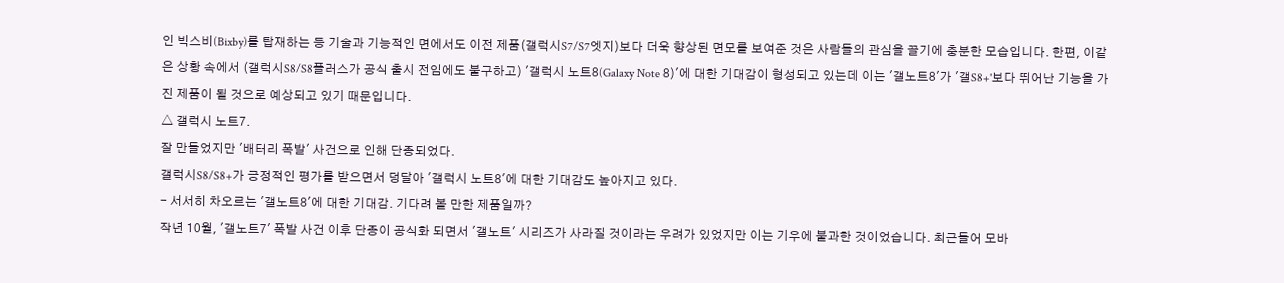인 빅스비(Bixby)를 탑재하는 등 기술과 기능적인 면에서도 이전 제품(갤럭시S7/S7엣지)보다 더욱 향상된 면모를 보여준 것은 사람들의 관심을 끌기에 충분한 모습입니다. 한편, 이같은 상황 속에서 (갤럭시S8/S8플러스가 공식 출시 전임에도 불구하고) '갤럭시 노트8(Galaxy Note 8)'에 대한 기대감이 형성되고 있는데 이는 '갤노트8'가 '갤S8+'보다 뛰어난 기능을 가진 제품이 될 것으로 예상되고 있기 때문입니다.
△ 갤럭시 노트7.
잘 만들었지만 '배터리 폭발' 사건으로 인해 단종되었다.
갤럭시S8/S8+가 긍정적인 평가를 받으면서 덩달아 '갤럭시 노트8'에 대한 기대감도 높아지고 있다.
- 서서히 차오르는 '갤노트8'에 대한 기대감. 기다려 볼 만한 제품일까?
작년 10월, '갤노트7' 폭발 사건 이후 단종이 공식화 되면서 '갤노트' 시리즈가 사라질 것이라는 우려가 있었지만 이는 기우에 불과한 것이었습니다. 최근들어 모바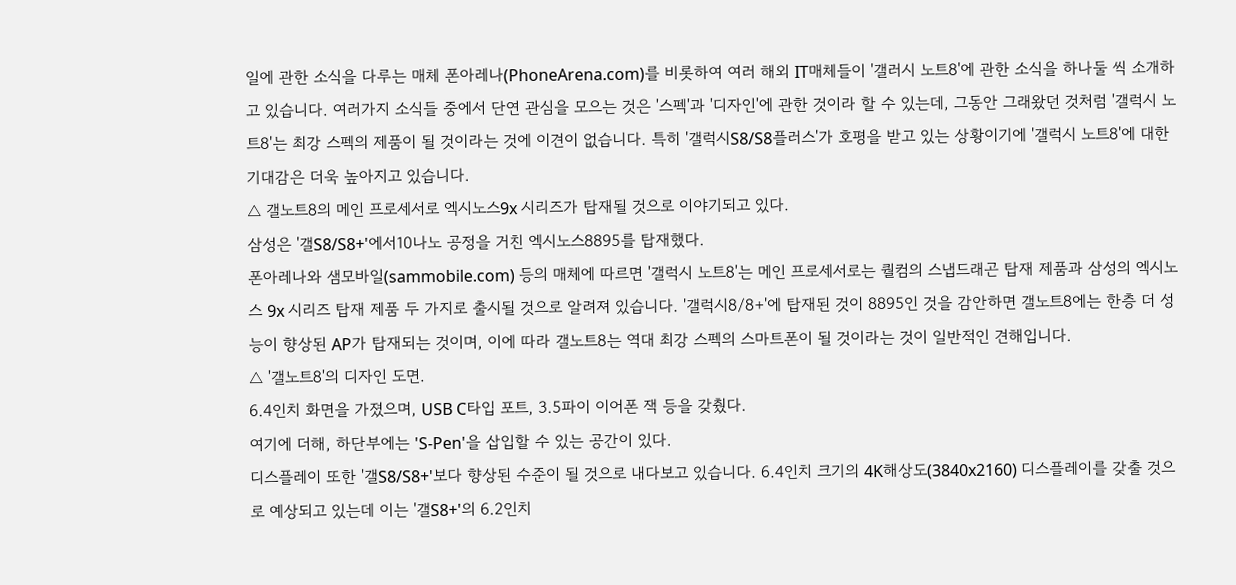일에 관한 소식을 다루는 매체 폰아레나(PhoneArena.com)를 비롯하여 여러 해외 IT매체들이 '갤러시 노트8'에 관한 소식을 하나둘 씩 소개하고 있습니다. 여러가지 소식들 중에서 단연 관심을 모으는 것은 '스펙'과 '디자인'에 관한 것이라 할 수 있는데, 그동안 그래왔던 것처럼 '갤럭시 노트8'는 최강 스펙의 제품이 될 것이라는 것에 이견이 없습니다. 특히 '갤럭시S8/S8플러스'가 호평을 받고 있는 상황이기에 '갤럭시 노트8'에 대한 기대감은 더욱 높아지고 있습니다.
△ 갤노트8의 메인 프로세서로 엑시노스9x 시리즈가 탑재될 것으로 이야기되고 있다.
삼성은 '갤S8/S8+'에서10나노 공정을 거친 엑시노스8895를 탑재했다.
폰아레나와 샘모바일(sammobile.com) 등의 매체에 따르면 '갤럭시 노트8'는 메인 프로세서로는 퀄컴의 스냅드래곤 탑재 제품과 삼성의 엑시노스 9x 시리즈 탑재 제품 두 가지로 출시될 것으로 알려져 있습니다. '갤럭시8/8+'에 탑재된 것이 8895인 것을 감안하면 갤노트8에는 한층 더 성능이 향상된 AP가 탑재되는 것이며, 이에 따라 갤노트8는 역대 최강 스펙의 스마트폰이 될 것이라는 것이 일반적인 견해입니다.
△ '갤노트8'의 디자인 도면.
6.4인치 화면을 가졌으며, USB C타입 포트, 3.5파이 이어폰 잭 등을 갖췄다.
여기에 더해, 하단부에는 'S-Pen'을 삽입할 수 있는 공간이 있다.
디스플레이 또한 '갤S8/S8+'보다 향상된 수준이 될 것으로 내다보고 있습니다. 6.4인치 크기의 4K해상도(3840x2160) 디스플레이를 갖출 것으로 예상되고 있는데 이는 '갤S8+'의 6.2인치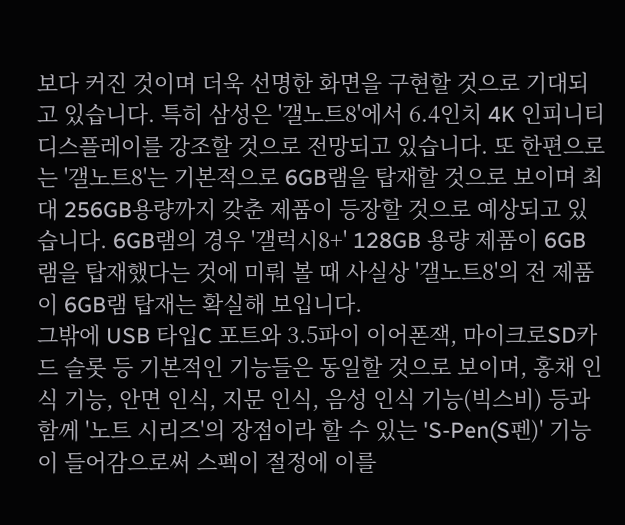보다 커진 것이며 더욱 선명한 화면을 구현할 것으로 기대되고 있습니다. 특히 삼성은 '갤노트8'에서 6.4인치 4K 인피니티 디스플레이를 강조할 것으로 전망되고 있습니다. 또 한편으로는 '갤노트8'는 기본적으로 6GB램을 탑재할 것으로 보이며 최대 256GB용량까지 갖춘 제품이 등장할 것으로 예상되고 있습니다. 6GB램의 경우 '갤럭시8+' 128GB 용량 제품이 6GB램을 탑재했다는 것에 미뤄 볼 때 사실상 '갤노트8'의 전 제품이 6GB램 탑재는 확실해 보입니다.
그밖에 USB 타입C 포트와 3.5파이 이어폰잭, 마이크로SD카드 슬롯 등 기본적인 기능들은 동일할 것으로 보이며, 홍채 인식 기능, 안면 인식, 지문 인식, 음성 인식 기능(빅스비) 등과 함께 '노트 시리즈'의 장점이라 할 수 있는 'S-Pen(S펜)' 기능이 들어감으로써 스펙이 절정에 이를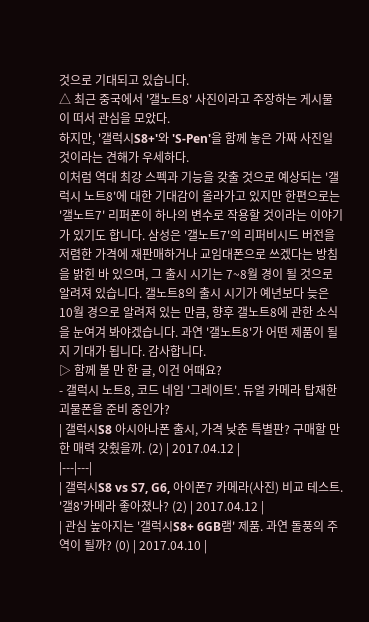것으로 기대되고 있습니다.
△ 최근 중국에서 '갤노트8' 사진이라고 주장하는 게시물이 떠서 관심을 모았다.
하지만, '갤럭시S8+'와 'S-Pen'을 함께 놓은 가짜 사진일 것이라는 견해가 우세하다.
이처럼 역대 최강 스펙과 기능을 갖출 것으로 예상되는 '갤럭시 노트8'에 대한 기대감이 올라가고 있지만 한편으로는 '갤노트7' 리퍼폰이 하나의 변수로 작용할 것이라는 이야기가 있기도 합니다. 삼성은 '갤노트7'의 리퍼비시드 버전을 저렴한 가격에 재판매하거나 교임대폰으로 쓰겠다는 방침을 밝힌 바 있으며, 그 출시 시기는 7~8월 경이 될 것으로 알려져 있습니다. 갤노트8의 출시 시기가 예년보다 늦은 10월 경으로 알려져 있는 만큼, 향후 갤노트8에 관한 소식을 눈여겨 봐야겠습니다. 과연 '갤노트8'가 어떤 제품이 될 지 기대가 됩니다. 감사합니다.
▷ 함께 볼 만 한 글, 이건 어때요?
- 갤럭시 노트8, 코드 네임 '그레이트'. 듀얼 카메라 탑재한 괴물폰을 준비 중인가?
| 갤럭시S8 아시아나폰 출시, 가격 낮춘 특별판? 구매할 만한 매력 갖췄을까. (2) | 2017.04.12 |
|---|---|
| 갤럭시S8 vs S7, G6, 아이폰7 카메라(사진) 비교 테스트. '갤8'카메라 좋아졌나? (2) | 2017.04.12 |
| 관심 높아지는 '갤럭시S8+ 6GB램' 제품. 과연 돌풍의 주역이 될까? (0) | 2017.04.10 |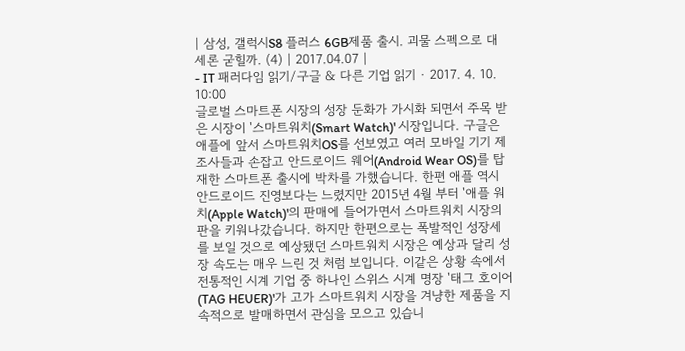| 삼성, 갤럭시S8 플러스 6GB제품 출시. 괴물 스펙으로 대세론 굳힐까. (4) | 2017.04.07 |
- IT 패러다임 읽기/구글 & 다른 기업 읽기 · 2017. 4. 10. 10:00
글로벌 스마트폰 시장의 성장 둔화가 가시화 되면서 주목 받은 시장이 '스마트워치(Smart Watch)' 시장입니다. 구글은 애플에 앞서 스마트워치OS를 선보였고 여러 모바일 기기 제조사들과 손잡고 안드로이드 웨어(Android Wear OS)를 탑재한 스마트폰 출시에 박차를 가했습니다. 한편 애플 역시 안드로이드 진영보다는 느렸지만 2015년 4월 부터 '애플 워치(Apple Watch)'의 판매에 들어가면서 스마트워치 시장의 판을 키워나갔습니다. 하지만 한편으로는 폭발적인 성장세를 보일 것으로 예상됐던 스마트워치 시장은 예상과 달리 성장 속도는 매우 느린 것 처럼 보입니다. 이같은 상황 속에서 전통적인 시계 기업 중 하나인 스위스 시계 명장 '태그 호이어(TAG HEUER)'가 고가 스마트워치 시장을 겨냥한 제품을 지속적으로 발매하면서 관심을 모으고 있습니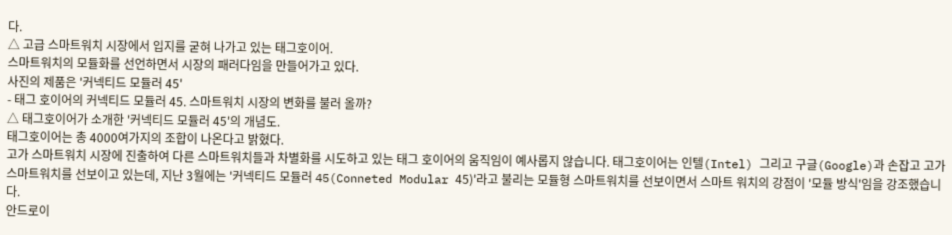다.
△ 고급 스마트워치 시장에서 입지를 굳혀 나가고 있는 태그호이어.
스마트워치의 모듈화를 선언하면서 시장의 패러다임을 만들어가고 있다.
사진의 제품은 '커넥티드 모듈러 45'
- 태그 호이어의 커넥티드 모듈러 45. 스마트워치 시장의 변화를 불러 올까?
△ 태그호이어가 소개한 '커넥티드 모듈러 45'의 개념도.
태그호이어는 총 4000여가지의 조합이 나온다고 밝혔다.
고가 스마트워치 시장에 진출하여 다른 스마트워치들과 차별화를 시도하고 있는 태그 호이어의 움직임이 예사롭지 않습니다. 태그호이어는 인텔(Intel) 그리고 구글(Google)과 손잡고 고가 스마트워치를 선보이고 있는데, 지난 3월에는 '커넥티드 모듈러 45(Conneted Modular 45)'라고 불리는 모듈형 스마트워치를 선보이면서 스마트 워치의 강점이 '모듈 방식'임을 강조했습니다.
안드로이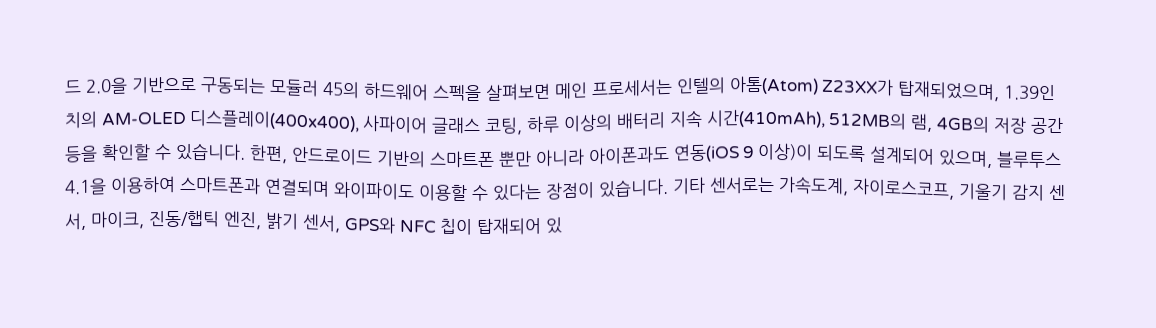드 2.0을 기반으로 구동되는 모듈러 45의 하드웨어 스펙을 살펴보면 메인 프로세서는 인텔의 아톰(Atom) Z23XX가 탑재되었으며, 1.39인치의 AM-OLED 디스플레이(400x400), 사파이어 글래스 코팅, 하루 이상의 배터리 지속 시간(410mAh), 512MB의 램, 4GB의 저장 공간 등을 확인할 수 있습니다. 한편, 안드로이드 기반의 스마트폰 뿐만 아니라 아이폰과도 연동(iOS 9 이상)이 되도록 설계되어 있으며, 블루투스 4.1을 이용하여 스마트폰과 연결되며 와이파이도 이용할 수 있다는 장점이 있습니다. 기타 센서로는 가속도계, 자이로스코프, 기울기 감지 센서, 마이크, 진동/햅틱 엔진, 밝기 센서, GPS와 NFC 칩이 탑재되어 있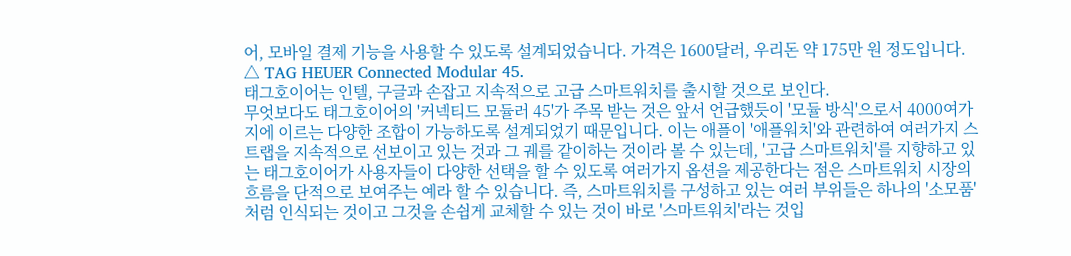어, 모바일 결제 기능을 사용할 수 있도록 설계되었습니다. 가격은 1600달러, 우리돈 약 175만 원 정도입니다.
△ TAG HEUER Connected Modular 45.
태그호이어는 인텔, 구글과 손잡고 지속적으로 고급 스마트워치를 출시할 것으로 보인다.
무엇보다도 태그호이어의 '커넥티드 모듈러 45'가 주목 받는 것은 앞서 언급했듯이 '모듈 방식'으로서 4000여가지에 이르는 다양한 조합이 가능하도록 설계되었기 때문입니다. 이는 애플이 '애플워치'와 관련하여 여러가지 스트랩을 지속적으로 선보이고 있는 것과 그 궤를 같이하는 것이라 볼 수 있는데, '고급 스마트워치'를 지향하고 있는 태그호이어가 사용자들이 다양한 선택을 할 수 있도록 여러가지 옵션을 제공한다는 점은 스마트워치 시장의 흐름을 단적으로 보여주는 예라 할 수 있습니다. 즉, 스마트워치를 구성하고 있는 여러 부위들은 하나의 '소모품'처럼 인식되는 것이고 그것을 손쉽게 교체할 수 있는 것이 바로 '스마트워치'라는 것입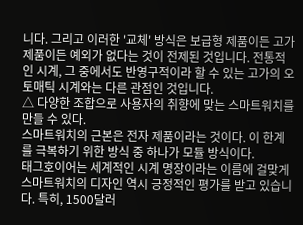니다. 그리고 이러한 '교체' 방식은 보급형 제품이든 고가 제품이든 예외가 없다는 것이 전제된 것입니다. 전통적인 시계, 그 중에서도 반영구적이라 할 수 있는 고가의 오토매틱 시계와는 다른 관점인 것입니다.
△ 다양한 조합으로 사용자의 취향에 맞는 스마트워치를 만들 수 있다.
스마트워치의 근본은 전자 제품이라는 것이다. 이 한계를 극복하기 위한 방식 중 하나가 모듈 방식이다.
태그호이어는 세계적인 시계 명장이라는 이름에 걸맞게 스마트워치의 디자인 역시 긍정적인 평가를 받고 있습니다. 특히, 1500달러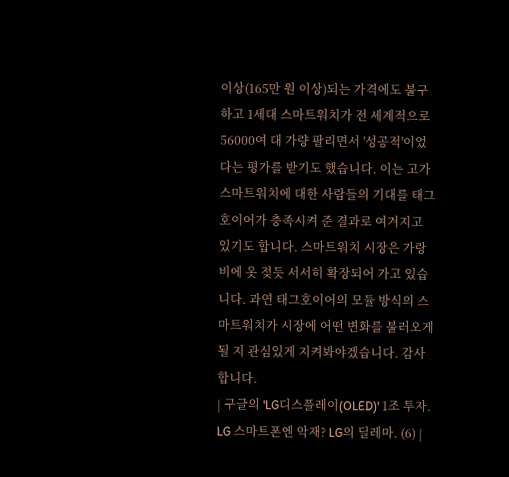이상(165만 원 이상)되는 가격에도 불구하고 1세대 스마트워치가 전 세계적으로 56000여 대 가량 팔리면서 '성공적'이었다는 평가를 받기도 했습니다. 이는 고가 스마트워치에 대한 사람들의 기대를 태그호이어가 충족시켜 준 결과로 여겨지고 있기도 합니다. 스마트워치 시장은 가랑비에 옷 젖듯 서서히 확장되어 가고 있습니다. 과연 태그호이어의 모듈 방식의 스마트워치가 시장에 어떤 변화를 불러오게 될 지 관심있게 지켜봐야겠습니다. 감사합니다.
| 구글의 'LG디스플레이(OLED)' 1조 투자. LG 스마트폰엔 악재? LG의 딜레마. (6) |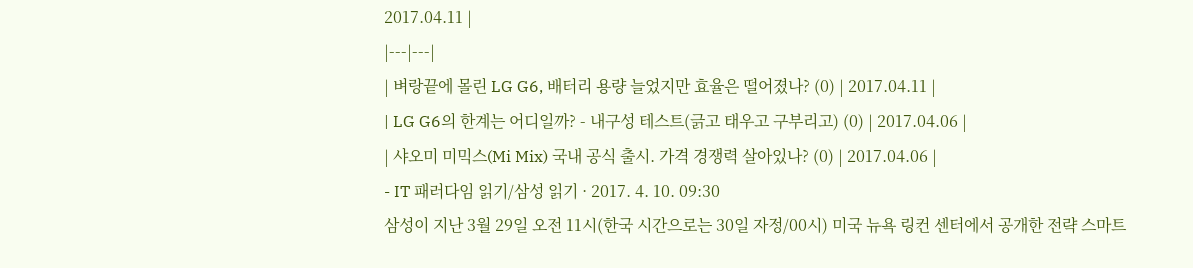2017.04.11 |
|---|---|
| 벼랑끝에 몰린 LG G6, 배터리 용량 늘었지만 효율은 떨어졌나? (0) | 2017.04.11 |
| LG G6의 한계는 어디일까? - 내구성 테스트(긁고 태우고 구부리고) (0) | 2017.04.06 |
| 샤오미 미믹스(Mi Mix) 국내 공식 출시. 가격 경쟁력 살아있나? (0) | 2017.04.06 |
- IT 패러다임 읽기/삼성 읽기 · 2017. 4. 10. 09:30
삼성이 지난 3월 29일 오전 11시(한국 시간으로는 30일 자정/00시) 미국 뉴욕 링컨 센터에서 공개한 전략 스마트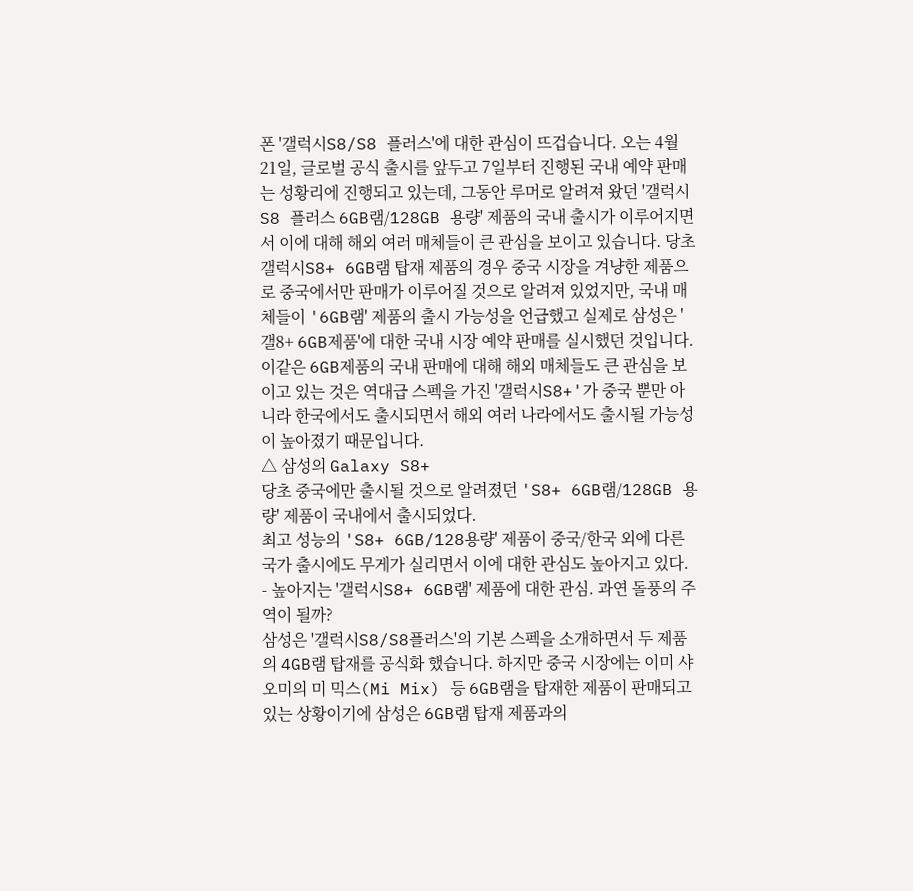폰 '갤럭시S8/S8 플러스'에 대한 관심이 뜨겁습니다. 오는 4월 21일, 글로벌 공식 출시를 앞두고 7일부터 진행된 국내 예약 판매는 성황리에 진행되고 있는데, 그동안 루머로 알려져 왔던 '갤럭시S8 플러스 6GB램/128GB 용량' 제품의 국내 출시가 이루어지면서 이에 대해 해외 여러 매체들이 큰 관심을 보이고 있습니다. 당초 갤럭시S8+ 6GB램 탑재 제품의 경우 중국 시장을 겨냥한 제품으로 중국에서만 판매가 이루어질 것으로 알려져 있었지만, 국내 매체들이 '6GB램' 제품의 출시 가능성을 언급했고 실제로 삼성은 '갤8+ 6GB제품'에 대한 국내 시장 예약 판매를 실시했던 것입니다. 이같은 6GB제품의 국내 판매에 대해 해외 매체들도 큰 관심을 보이고 있는 것은 역대급 스펙을 가진 '갤럭시S8+'가 중국 뿐만 아니라 한국에서도 출시되면서 해외 여러 나라에서도 출시될 가능성이 높아졌기 때문입니다.
△ 삼성의 Galaxy S8+
당초 중국에만 출시될 것으로 알려졌던 'S8+ 6GB램/128GB 용량' 제품이 국내에서 출시되었다.
최고 성능의 'S8+ 6GB/128용량' 제품이 중국/한국 외에 다른 국가 출시에도 무게가 실리면서 이에 대한 관심도 높아지고 있다.
- 높아지는 '갤럭시S8+ 6GB램' 제품에 대한 관심. 과연 돌풍의 주역이 될까?
삼성은 '갤럭시S8/S8플러스'의 기본 스펙을 소개하면서 두 제품의 4GB램 탑재를 공식화 했습니다. 하지만 중국 시장에는 이미 샤오미의 미 믹스(Mi Mix) 등 6GB램을 탑재한 제품이 판매되고 있는 상황이기에 삼성은 6GB램 탑재 제품과의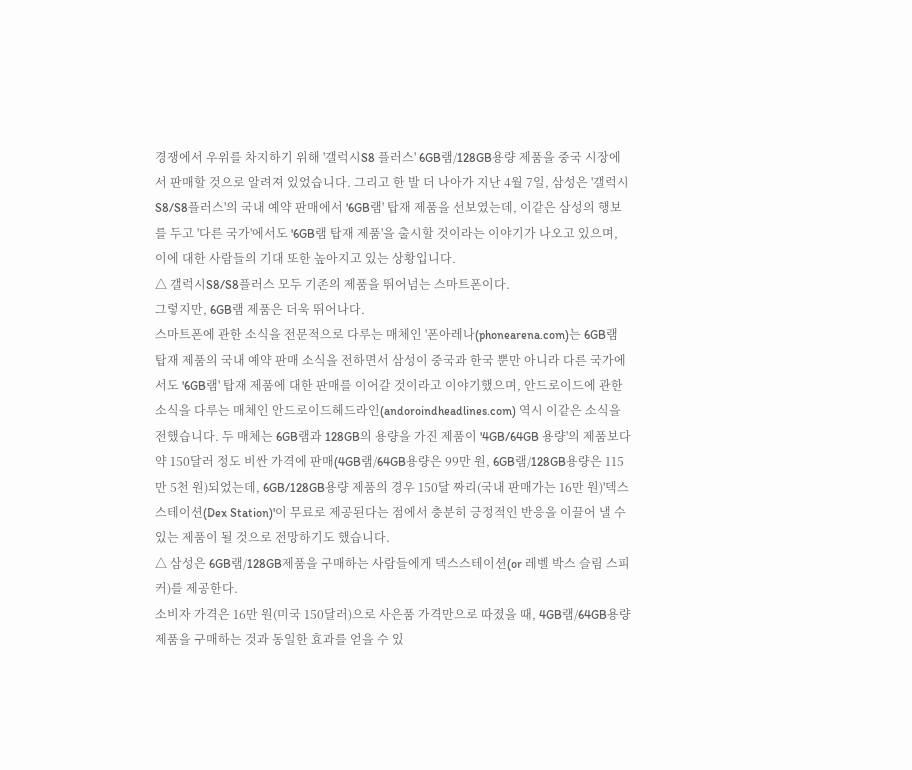경쟁에서 우위를 차지하기 위해 '갤럭시S8 플러스' 6GB램/128GB용량 제품을 중국 시장에서 판매할 것으로 알려져 있었습니다. 그리고 한 발 더 나아가 지난 4월 7일, 삼성은 '갤럭시S8/S8플러스'의 국내 예약 판매에서 '6GB램' 탑재 제품을 선보였는데, 이같은 삼성의 행보를 두고 '다른 국가'에서도 '6GB램 탑재 제품'을 출시할 것이라는 이야기가 나오고 있으며, 이에 대한 사람들의 기대 또한 높아지고 있는 상황입니다.
△ 갤럭시S8/S8플러스 모두 기존의 제품을 뛰어넘는 스마트폰이다.
그렇지만, 6GB램 제품은 더욱 뛰어나다.
스마트폰에 관한 소식을 전문적으로 다루는 매체인 '폰아레나(phonearena.com)는 6GB램 탑재 제품의 국내 예약 판매 소식을 전하면서 삼성이 중국과 한국 뿐만 아니라 다른 국가에서도 '6GB램' 탑재 제품에 대한 판매를 이어갈 것이라고 이야기했으며, 안드로이드에 관한 소식을 다루는 매체인 안드로이드헤드라인(andoroindheadlines.com) 역시 이같은 소식을 전했습니다. 두 매체는 6GB램과 128GB의 용량을 가진 제품이 '4GB/64GB 용량'의 제품보다 약 150달러 정도 비싼 가격에 판매(4GB램/64GB용량은 99만 원, 6GB램/128GB용량은 115만 5천 원)되었는데, 6GB/128GB용량 제품의 경우 150달 짜리(국내 판매가는 16만 원)'덱스 스테이션(Dex Station)'이 무료로 제공된다는 점에서 충분히 긍정적인 반응을 이끌어 낼 수 있는 제품이 될 것으로 전망하기도 했습니다.
△ 삼성은 6GB램/128GB제품을 구매하는 사람들에게 덱스스테이션(or 레벨 박스 슬림 스피커)를 제공한다.
소비자 가격은 16만 원(미국 150달러)으로 사은품 가격만으로 따졌을 때, 4GB램/64GB용량 제품을 구매하는 것과 동일한 효과를 얻을 수 있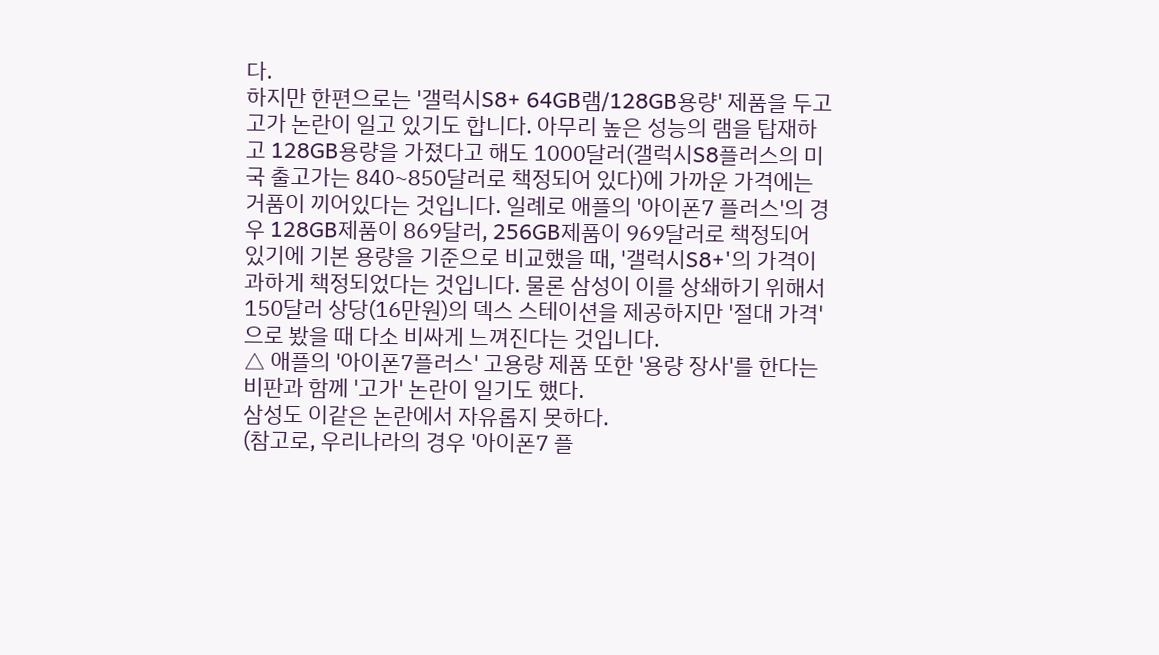다.
하지만 한편으로는 '갤럭시S8+ 64GB램/128GB용량' 제품을 두고 고가 논란이 일고 있기도 합니다. 아무리 높은 성능의 램을 탑재하고 128GB용량을 가졌다고 해도 1000달러(갤럭시S8플러스의 미국 출고가는 840~850달러로 책정되어 있다)에 가까운 가격에는 거품이 끼어있다는 것입니다. 일례로 애플의 '아이폰7 플러스'의 경우 128GB제품이 869달러, 256GB제품이 969달러로 책정되어 있기에 기본 용량을 기준으로 비교했을 때, '갤럭시S8+'의 가격이 과하게 책정되었다는 것입니다. 물론 삼성이 이를 상쇄하기 위해서 150달러 상당(16만원)의 덱스 스테이션을 제공하지만 '절대 가격'으로 봤을 때 다소 비싸게 느껴진다는 것입니다.
△ 애플의 '아이폰7플러스' 고용량 제품 또한 '용량 장사'를 한다는 비판과 함께 '고가' 논란이 일기도 했다.
삼성도 이같은 논란에서 자유롭지 못하다.
(참고로, 우리나라의 경우 '아이폰7 플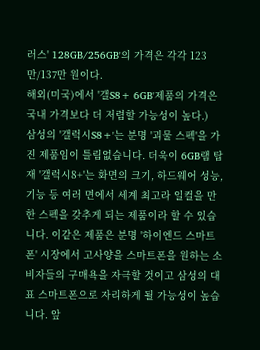러스' 128GB/256GB'의 가격은 각각 123만/137만 원이다.
해외(미국)에서 '갤S8+ 6GB'제품의 가격은 국내 가격보다 더 저렴할 가능성이 높다.)
삼성의 '갤럭시S8+'는 분명 '괴물 스펙'을 가진 제품임이 틀림없습니다. 더욱이 6GB램 탑재 '갤럭시8+'는 화면의 크기, 하드웨어 성능, 기능 등 여러 면에서 세계 최고라 일컬을 만한 스펙을 갖추게 되는 제품이라 할 수 있습니다. 이같은 제품은 분명 '하이엔드 스마트폰' 시장에서 고사양을 스마트폰을 원하는 소비자들의 구매욕을 자극할 것이고 삼성의 대표 스마트폰으로 자리하게 될 가능성이 높습니다. 앞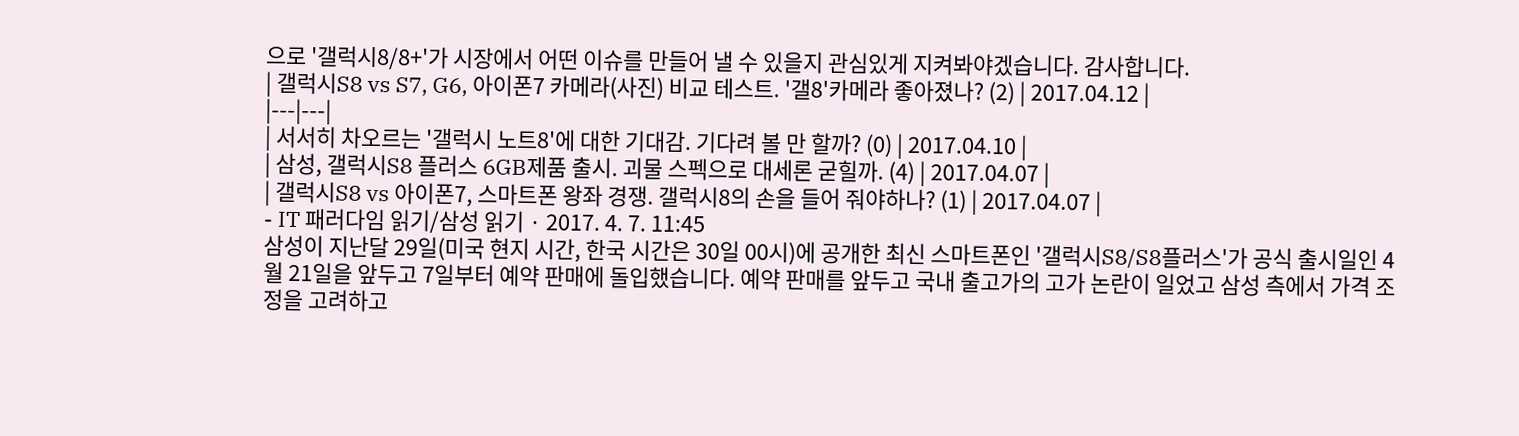으로 '갤럭시8/8+'가 시장에서 어떤 이슈를 만들어 낼 수 있을지 관심있게 지켜봐야겠습니다. 감사합니다.
| 갤럭시S8 vs S7, G6, 아이폰7 카메라(사진) 비교 테스트. '갤8'카메라 좋아졌나? (2) | 2017.04.12 |
|---|---|
| 서서히 차오르는 '갤럭시 노트8'에 대한 기대감. 기다려 볼 만 할까? (0) | 2017.04.10 |
| 삼성, 갤럭시S8 플러스 6GB제품 출시. 괴물 스펙으로 대세론 굳힐까. (4) | 2017.04.07 |
| 갤럭시S8 vs 아이폰7, 스마트폰 왕좌 경쟁. 갤럭시8의 손을 들어 줘야하나? (1) | 2017.04.07 |
- IT 패러다임 읽기/삼성 읽기 · 2017. 4. 7. 11:45
삼성이 지난달 29일(미국 현지 시간, 한국 시간은 30일 00시)에 공개한 최신 스마트폰인 '갤럭시S8/S8플러스'가 공식 출시일인 4월 21일을 앞두고 7일부터 예약 판매에 돌입했습니다. 예약 판매를 앞두고 국내 출고가의 고가 논란이 일었고 삼성 측에서 가격 조정을 고려하고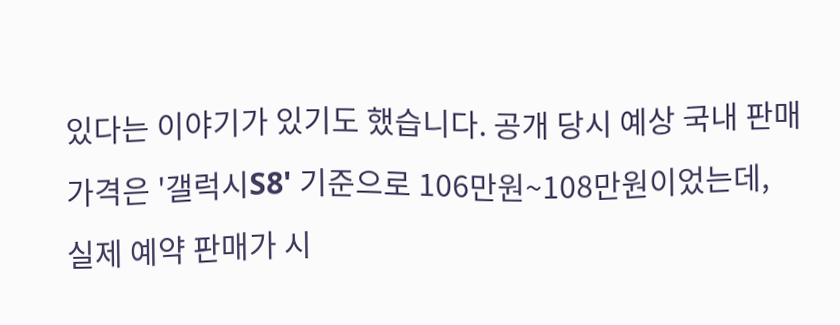있다는 이야기가 있기도 했습니다. 공개 당시 예상 국내 판매 가격은 '갤럭시S8' 기준으로 106만원~108만원이었는데, 실제 예약 판매가 시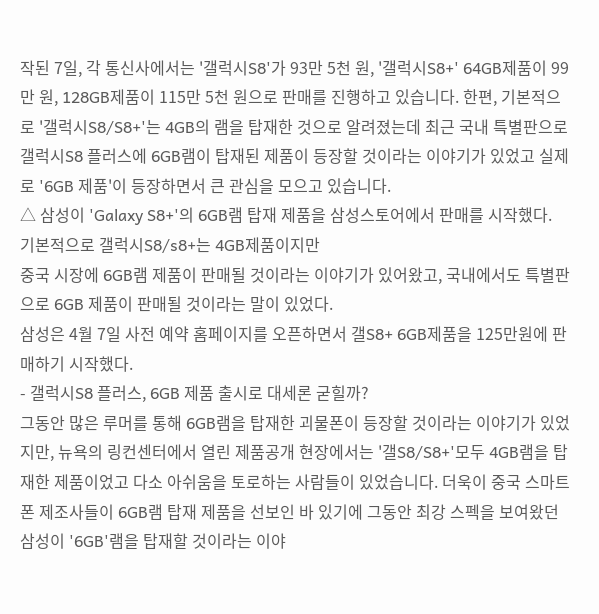작된 7일, 각 통신사에서는 '갤럭시S8'가 93만 5천 원, '갤럭시S8+' 64GB제품이 99만 원, 128GB제품이 115만 5천 원으로 판매를 진행하고 있습니다. 한편, 기본적으로 '갤럭시S8/S8+'는 4GB의 램을 탑재한 것으로 알려졌는데 최근 국내 특별판으로 갤럭시S8 플러스에 6GB램이 탑재된 제품이 등장할 것이라는 이야기가 있었고 실제로 '6GB 제품'이 등장하면서 큰 관심을 모으고 있습니다.
△ 삼성이 'Galaxy S8+'의 6GB램 탑재 제품을 삼성스토어에서 판매를 시작했다.
기본적으로 갤럭시S8/s8+는 4GB제품이지만
중국 시장에 6GB램 제품이 판매될 것이라는 이야기가 있어왔고, 국내에서도 특별판으로 6GB 제품이 판매될 것이라는 말이 있었다.
삼성은 4월 7일 사전 예약 홈페이지를 오픈하면서 갤S8+ 6GB제품을 125만원에 판매하기 시작했다.
- 갤럭시S8 플러스, 6GB 제품 출시로 대세론 굳힐까?
그동안 많은 루머를 통해 6GB램을 탑재한 괴물폰이 등장할 것이라는 이야기가 있었지만, 뉴욕의 링컨센터에서 열린 제품공개 현장에서는 '갤S8/S8+'모두 4GB램을 탑재한 제품이었고 다소 아쉬움을 토로하는 사람들이 있었습니다. 더욱이 중국 스마트폰 제조사들이 6GB램 탑재 제품을 선보인 바 있기에 그동안 최강 스펙을 보여왔던 삼성이 '6GB'램을 탑재할 것이라는 이야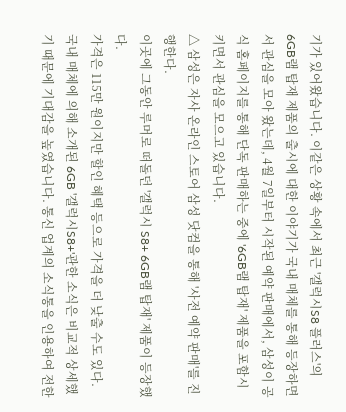기가 있어왔습니다. 이같은 상황 속에서 최근 '갤럭시S8 플러스'의 6GB램 탑재 제품의 출시에 대한 이야기가 국내 매체를 통해 등장하면서 관심을 모아 왔는데, 4월 7일부터 시작된 예약 판매에서, 삼성이 공식 홈페이지를 통해 단독 판매하는 중에 '6GB램 탑재' 제품을 포함시키면서 관심을 모으고 있습니다.
△ 삼성은 자사 온라인 스토어 삼성 닷컴을 통해 '사전 예약 판매'를 진행한다.
이곳에 그동안 루머로 떠돌던 '갤럭시 S8+ 6GB램 탑재' 제품이 등장했다.
가격은 115만 원이지만 할인 혜택 등으로 가격을 더 낮출 수도 있다.
국내 매체에 의해 소개된 6GB '갤럭시S8+'관한 소식은 비교적 상세했기 때문에 기대감을 높였습니다. 통신 업계의 소식통을 인용하여 전한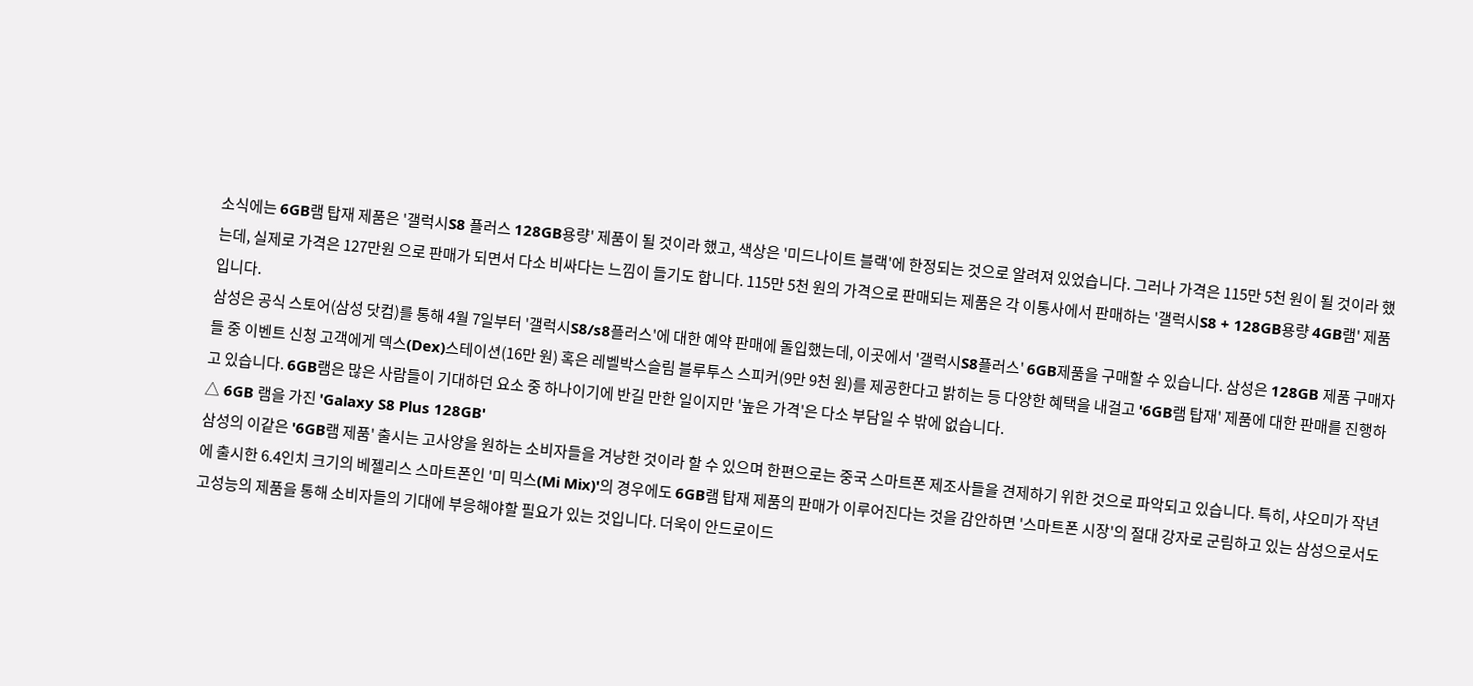소식에는 6GB램 탑재 제품은 '갤럭시S8 플러스 128GB용량' 제품이 될 것이라 했고, 색상은 '미드나이트 블랙'에 한정되는 것으로 알려져 있었습니다. 그러나 가격은 115만 5천 원이 될 것이라 했는데, 실제로 가격은 127만원 으로 판매가 되면서 다소 비싸다는 느낌이 들기도 합니다. 115만 5천 원의 가격으로 판매되는 제품은 각 이통사에서 판매하는 '갤럭시S8 + 128GB용량 4GB램' 제품입니다.
삼성은 공식 스토어(삼성 닷컴)를 통해 4월 7일부터 '갤럭시S8/s8플러스'에 대한 예약 판매에 돌입했는데, 이곳에서 '갤럭시S8플러스' 6GB제품을 구매할 수 있습니다. 삼성은 128GB 제품 구매자들 중 이벤트 신청 고객에게 덱스(Dex)스테이션(16만 원) 혹은 레벨박스슬림 블루투스 스피커(9만 9천 원)를 제공한다고 밝히는 등 다양한 혜택을 내걸고 '6GB램 탑재' 제품에 대한 판매를 진행하고 있습니다. 6GB램은 많은 사람들이 기대하던 요소 중 하나이기에 반길 만한 일이지만 '높은 가격'은 다소 부담일 수 밖에 없습니다.
△ 6GB 램을 가진 'Galaxy S8 Plus 128GB'
삼성의 이같은 '6GB램 제품' 출시는 고사양을 원하는 소비자들을 겨냥한 것이라 할 수 있으며 한편으로는 중국 스마트폰 제조사들을 견제하기 위한 것으로 파악되고 있습니다. 특히, 샤오미가 작년에 출시한 6.4인치 크기의 베젤리스 스마트폰인 '미 믹스(Mi Mix)'의 경우에도 6GB램 탑재 제품의 판매가 이루어진다는 것을 감안하면 '스마트폰 시장'의 절대 강자로 군림하고 있는 삼성으로서도 고성능의 제품을 통해 소비자들의 기대에 부응해야할 필요가 있는 것입니다. 더욱이 안드로이드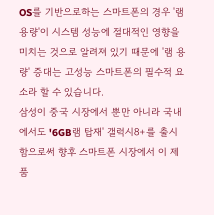OS를 기반으로하는 스마트폰의 경우 '램 용량'이 시스템 성능에 절대적인 영향을 미치는 것으로 알려져 있기 때문에 '램 용량' 증대는 고성능 스마트폰의 필수적 요소라 할 수 있습니다.
삼성이 중국 시장에서 뿐만 아니라 국내에서도 '6GB램 탑재' 갤럭시8+를 출시함으로써 향후 스마트폰 시장에서 이 제품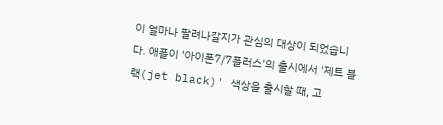이 얼마나 팔려나갈지가 관심의 대상이 되었습니다. 애플이 '아이폰7/7플러스'의 출시에서 '제트 블랙(jet black)' 색상을 출시할 때, 고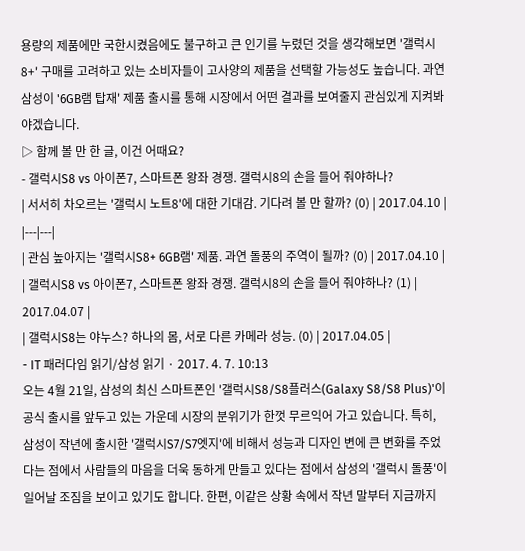용량의 제품에만 국한시켰음에도 불구하고 큰 인기를 누렸던 것을 생각해보면 '갤럭시8+' 구매를 고려하고 있는 소비자들이 고사양의 제품을 선택할 가능성도 높습니다. 과연 삼성이 '6GB램 탑재' 제품 출시를 통해 시장에서 어떤 결과를 보여줄지 관심있게 지켜봐야겠습니다.
▷ 함께 볼 만 한 글, 이건 어때요?
- 갤럭시S8 vs 아이폰7, 스마트폰 왕좌 경쟁. 갤럭시8의 손을 들어 줘야하나?
| 서서히 차오르는 '갤럭시 노트8'에 대한 기대감. 기다려 볼 만 할까? (0) | 2017.04.10 |
|---|---|
| 관심 높아지는 '갤럭시S8+ 6GB램' 제품. 과연 돌풍의 주역이 될까? (0) | 2017.04.10 |
| 갤럭시S8 vs 아이폰7, 스마트폰 왕좌 경쟁. 갤럭시8의 손을 들어 줘야하나? (1) | 2017.04.07 |
| 갤럭시S8는 야누스? 하나의 몸, 서로 다른 카메라 성능. (0) | 2017.04.05 |
- IT 패러다임 읽기/삼성 읽기 · 2017. 4. 7. 10:13
오는 4월 21일, 삼성의 최신 스마트폰인 '갤럭시S8/S8플러스(Galaxy S8/S8 Plus)'이 공식 출시를 앞두고 있는 가운데 시장의 분위기가 한껏 무르익어 가고 있습니다. 특히, 삼성이 작년에 출시한 '갤럭시S7/S7엣지'에 비해서 성능과 디자인 변에 큰 변화를 주었다는 점에서 사람들의 마음을 더욱 동하게 만들고 있다는 점에서 삼성의 '갤럭시 돌풍'이 일어날 조짐을 보이고 있기도 합니다. 한편, 이같은 상황 속에서 작년 말부터 지금까지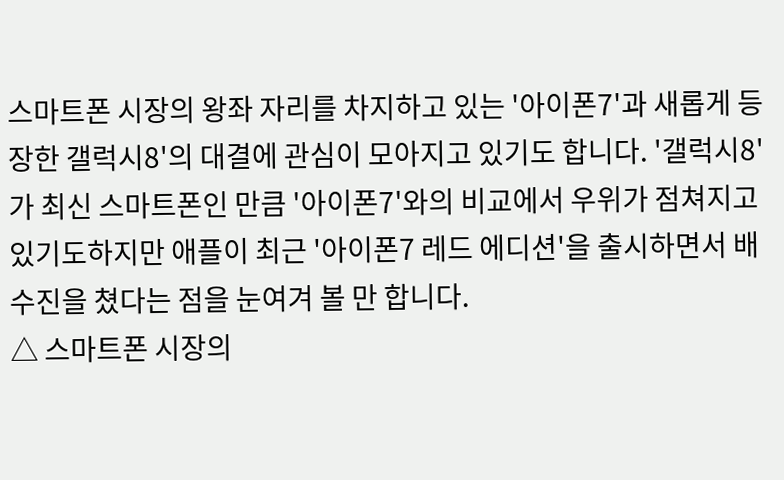스마트폰 시장의 왕좌 자리를 차지하고 있는 '아이폰7'과 새롭게 등장한 갤럭시8'의 대결에 관심이 모아지고 있기도 합니다. '갤럭시8'가 최신 스마트폰인 만큼 '아이폰7'와의 비교에서 우위가 점쳐지고 있기도하지만 애플이 최근 '아이폰7 레드 에디션'을 출시하면서 배수진을 쳤다는 점을 눈여겨 볼 만 합니다.
△ 스마트폰 시장의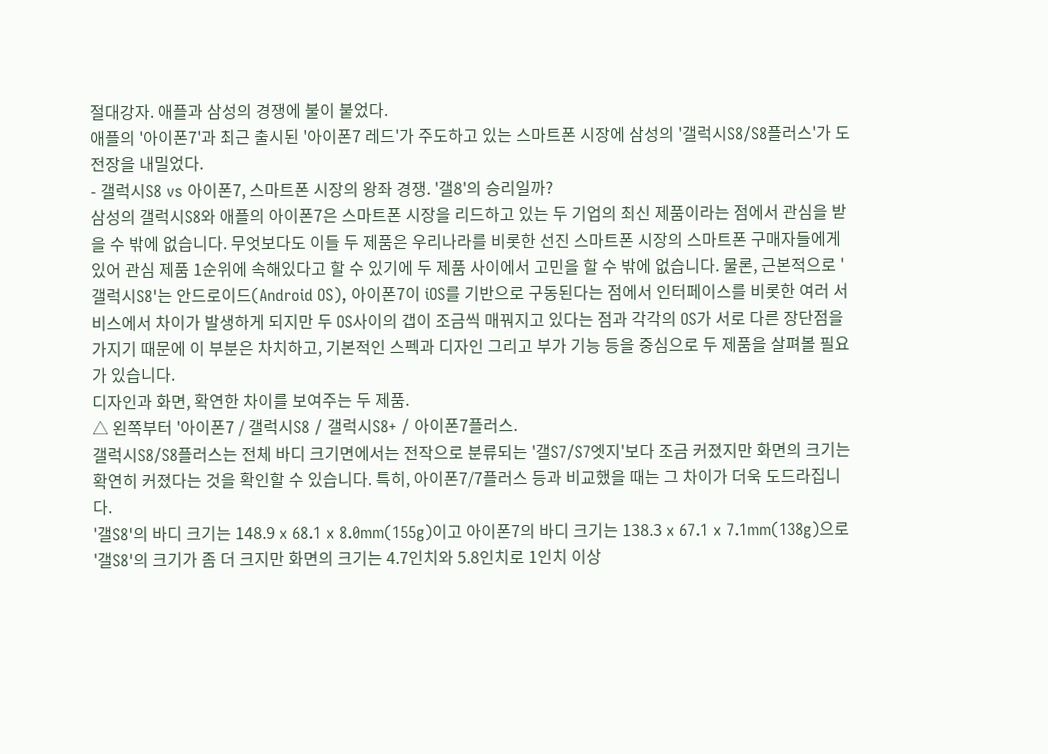절대강자. 애플과 삼성의 경쟁에 불이 붙었다.
애플의 '아이폰7'과 최근 출시된 '아이폰7 레드'가 주도하고 있는 스마트폰 시장에 삼성의 '갤럭시S8/S8플러스'가 도전장을 내밀었다.
- 갤럭시S8 vs 아이폰7, 스마트폰 시장의 왕좌 경쟁. '갤8'의 승리일까?
삼성의 갤럭시S8와 애플의 아이폰7은 스마트폰 시장을 리드하고 있는 두 기업의 최신 제품이라는 점에서 관심을 받을 수 밖에 없습니다. 무엇보다도 이들 두 제품은 우리나라를 비롯한 선진 스마트폰 시장의 스마트폰 구매자들에게 있어 관심 제품 1순위에 속해있다고 할 수 있기에 두 제품 사이에서 고민을 할 수 밖에 없습니다. 물론, 근본적으로 '갤럭시S8'는 안드로이드(Android OS), 아이폰7이 iOS를 기반으로 구동된다는 점에서 인터페이스를 비롯한 여러 서비스에서 차이가 발생하게 되지만 두 OS사이의 갭이 조금씩 매꿔지고 있다는 점과 각각의 OS가 서로 다른 장단점을 가지기 때문에 이 부분은 차치하고, 기본적인 스펙과 디자인 그리고 부가 기능 등을 중심으로 두 제품을 살펴볼 필요가 있습니다.
디자인과 화면, 확연한 차이를 보여주는 두 제품.
△ 왼쪽부터 '아이폰7 / 갤럭시S8 / 갤럭시S8+ / 아이폰7플러스.
갤럭시S8/S8플러스는 전체 바디 크기면에서는 전작으로 분류되는 '갤S7/S7엣지'보다 조금 커졌지만 화면의 크기는 확연히 커졌다는 것을 확인할 수 있습니다. 특히, 아이폰7/7플러스 등과 비교했을 때는 그 차이가 더욱 도드라집니다.
'갤S8'의 바디 크기는 148.9 x 68.1 x 8.0mm(155g)이고 아이폰7의 바디 크기는 138.3 x 67.1 x 7.1mm(138g)으로 '갤S8'의 크기가 좀 더 크지만 화면의 크기는 4.7인치와 5.8인치로 1인치 이상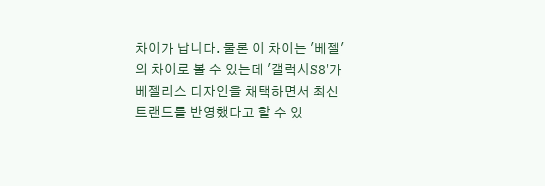차이가 납니다. 물론 이 차이는 '베젤'의 차이로 볼 수 있는데 '갤럭시S8'가 베젤리스 디자인을 채택하면서 최신 트랜드를 반영했다고 할 수 있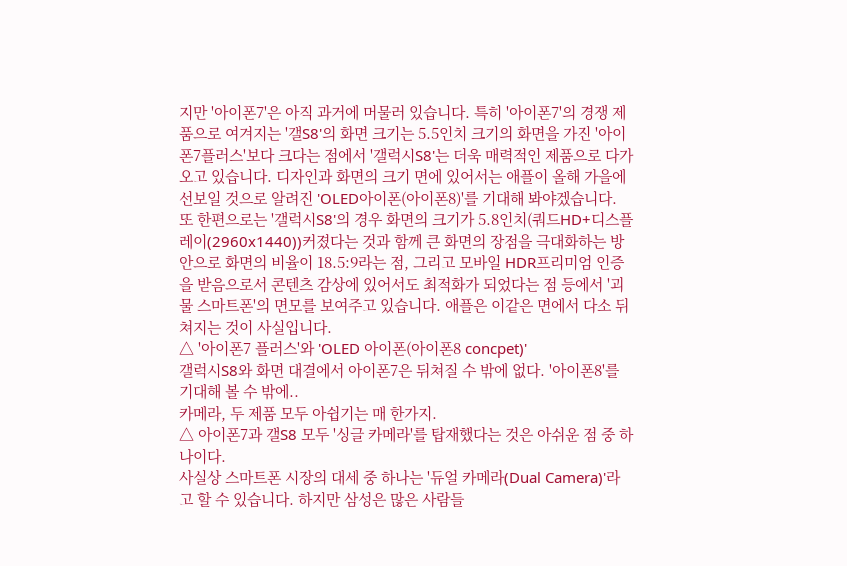지만 '아이폰7'은 아직 과거에 머물러 있습니다. 특히 '아이폰7'의 경쟁 제품으로 여겨지는 '갤S8'의 화면 크기는 5.5인치 크기의 화면을 가진 '아이폰7플러스'보다 크다는 점에서 '갤럭시S8'는 더욱 매력적인 제품으로 다가오고 있습니다. 디자인과 화면의 크기 면에 있어서는 애플이 올해 가을에 선보일 것으로 알려진 'OLED아이폰(아이폰8)'를 기대해 봐야겠습니다.
또 한편으로는 '갤럭시S8'의 경우 화면의 크기가 5.8인치(쿼드HD+디스플레이(2960x1440))커졌다는 것과 함께 큰 화면의 장점을 극대화하는 방안으로 화면의 비율이 18.5:9라는 점, 그리고 모바일 HDR프리미엄 인증을 받음으로서 콘텐츠 감상에 있어서도 최적화가 되었다는 점 등에서 '괴물 스마트폰'의 면모를 보여주고 있습니다. 애플은 이같은 면에서 다소 뒤쳐지는 것이 사실입니다.
△ '아이폰7 플러스'와 'OLED 아이폰(아이폰8 concpet)'
갤럭시S8와 화면 대결에서 아이폰7은 뒤쳐질 수 밖에 없다. '아이폰8'를 기대해 볼 수 밖에..
카메라, 두 제품 모두 아쉽기는 매 한가지.
△ 아이폰7과 갤S8 모두 '싱글 카메라'를 탑재했다는 것은 아쉬운 점 중 하나이다.
사실상 스마트폰 시장의 대세 중 하나는 '듀얼 카메라(Dual Camera)'라고 할 수 있습니다. 하지만 삼성은 많은 사람들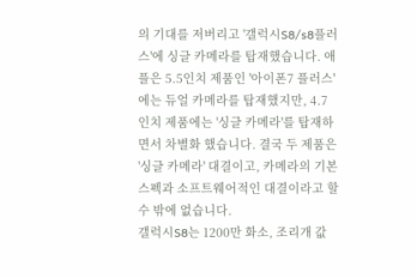의 기대를 저버리고 '갤럭시S8/s8플러스'에 싱글 카메라를 탑재했습니다. 애플은 5.5인치 제품인 '아이폰7 플러스'에는 듀얼 카메라를 탑재했지만, 4.7인치 제품에는 '싱글 카메라'를 탑재하면서 차별화 했습니다. 결국 두 제품은 '싱글 카메라' 대결이고, 카메라의 기본 스펙과 소프트웨어적인 대결이라고 할 수 밖에 없습니다.
갤럭시S8는 1200만 화소, 조리개 값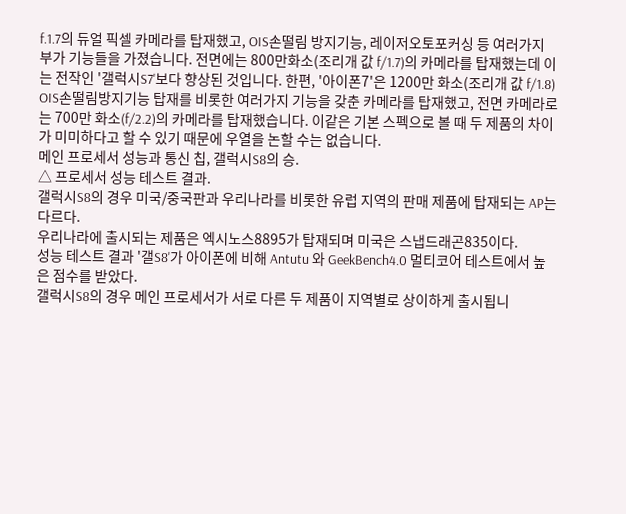f.1.7의 듀얼 픽셀 카메라를 탑재했고, OIS손떨림 방지기능, 레이저오토포커싱 등 여러가지 부가 기능들을 가졌습니다. 전면에는 800만화소(조리개 값 f/1.7)의 카메라를 탑재했는데 이는 전작인 '갤럭시S7'보다 향상된 것입니다. 한편, '아이폰7'은 1200만 화소(조리개 값 f/1.8) OIS손떨림방지기능 탑재를 비롯한 여러가지 기능을 갖춘 카메라를 탑재했고, 전면 카메라로는 700만 화소(f/2.2)의 카메라를 탑재했습니다. 이같은 기본 스펙으로 볼 때 두 제품의 차이가 미미하다고 할 수 있기 때문에 우열을 논할 수는 없습니다.
메인 프로세서 성능과 통신 칩, 갤럭시S8의 승.
△ 프로세서 성능 테스트 결과.
갤럭시S8의 경우 미국/중국판과 우리나라를 비롯한 유럽 지역의 판매 제품에 탑재되는 AP는 다르다.
우리나라에 출시되는 제품은 엑시노스8895가 탑재되며 미국은 스냅드래곤835이다.
성능 테스트 결과 '갤S8'가 아이폰에 비해 Antutu 와 GeekBench4.0 멀티코어 테스트에서 높은 점수를 받았다.
갤럭시S8의 경우 메인 프로세서가 서로 다른 두 제품이 지역별로 상이하게 출시됩니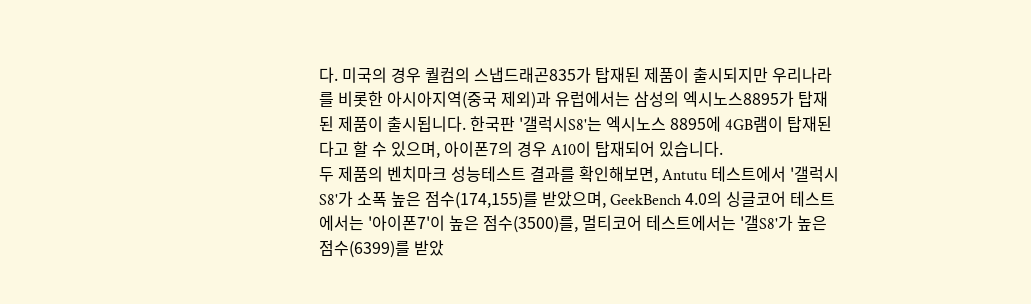다. 미국의 경우 퀄컴의 스냅드래곤835가 탑재된 제품이 출시되지만 우리나라를 비롯한 아시아지역(중국 제외)과 유럽에서는 삼성의 엑시노스8895가 탑재된 제품이 출시됩니다. 한국판 '갤럭시S8'는 엑시노스 8895에 4GB램이 탑재된다고 할 수 있으며, 아이폰7의 경우 A10이 탑재되어 있습니다.
두 제품의 벤치마크 성능테스트 결과를 확인해보면, Antutu 테스트에서 '갤럭시S8'가 소폭 높은 점수(174,155)를 받았으며, GeekBench 4.0의 싱글코어 테스트에서는 '아이폰7'이 높은 점수(3500)를, 멀티코어 테스트에서는 '갤S8'가 높은 점수(6399)를 받았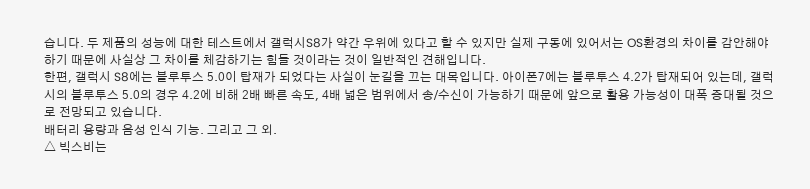습니다. 두 제품의 성능에 대한 테스트에서 갤럭시S8가 약간 우위에 있다고 할 수 있지만 실제 구동에 있어서는 OS환경의 차이를 감안해야하기 때문에 사실상 그 차이를 체감하기는 힘들 것이라는 것이 일반적인 견해입니다.
한편, 갤럭시 S8에는 블루투스 5.0이 탑재가 되었다는 사실이 눈길을 끄는 대목입니다. 아이폰7에는 블루투스 4.2가 탑재되어 있는데, 갤럭시의 블루투스 5.0의 경우 4.2에 비해 2배 빠른 속도, 4배 넓은 범위에서 송/수신이 가능하기 때문에 앞으로 활용 가능성이 대폭 증대될 것으로 전망되고 있습니다.
배터리 용량과 음성 인식 기능. 그리고 그 외.
△ 빅스비는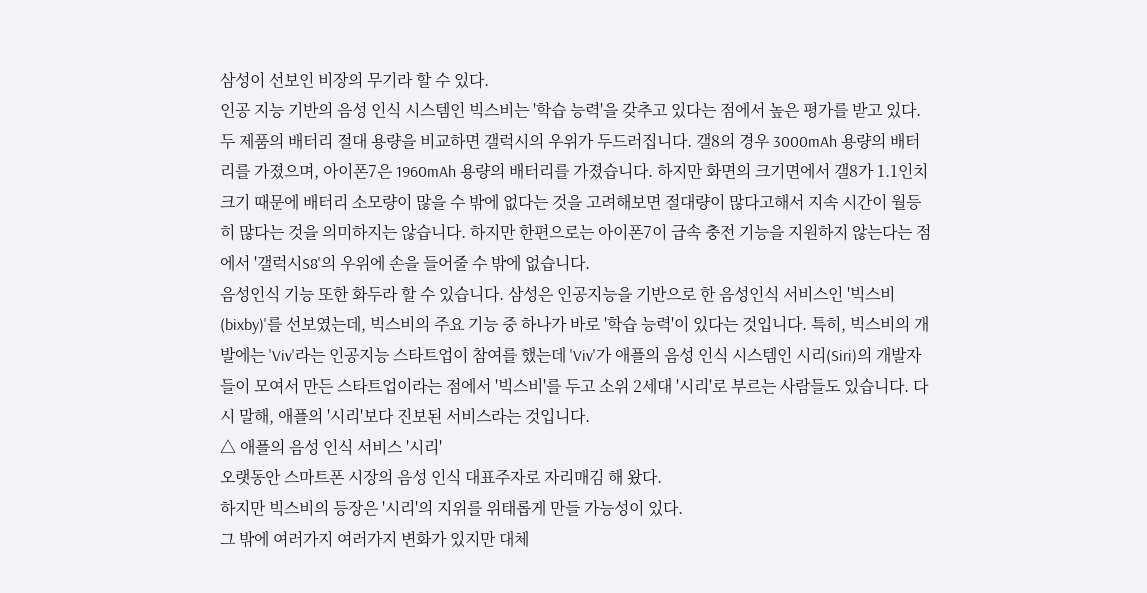삼성이 선보인 비장의 무기라 할 수 있다.
인공 지능 기반의 음성 인식 시스템인 빅스비는 '학습 능력'을 갖추고 있다는 점에서 높은 평가를 받고 있다.
두 제품의 배터리 절대 용량을 비교하면 갤럭시의 우위가 두드러집니다. 갤8의 경우 3000mAh 용량의 배터리를 가졌으며, 아이폰7은 1960mAh 용량의 배터리를 가졌습니다. 하지만 화면의 크기면에서 갤8가 1.1인치 크기 때문에 배터리 소모량이 많을 수 밖에 없다는 것을 고려해보면 절대량이 많다고해서 지속 시간이 월등히 많다는 것을 의미하지는 않습니다. 하지만 한편으로는 아이폰7이 급속 충전 기능을 지원하지 않는다는 점에서 '갤럭시S8'의 우위에 손을 들어줄 수 밖에 없습니다.
음성인식 기능 또한 화두라 할 수 있습니다. 삼성은 인공지능을 기반으로 한 음성인식 서비스인 '빅스비(bixby)'를 선보였는데, 빅스비의 주요 기능 중 하나가 바로 '학습 능력'이 있다는 것입니다. 특히, 빅스비의 개발에는 'Viv'라는 인공지능 스타트업이 참여를 했는데 'Viv'가 애플의 음성 인식 시스템인 시리(Siri)의 개발자들이 모여서 만든 스타트업이라는 점에서 '빅스비'를 두고 소위 2세대 '시리'로 부르는 사람들도 있습니다. 다시 말해, 애플의 '시리'보다 진보된 서비스라는 것입니다.
△ 애플의 음성 인식 서비스 '시리'
오랫동안 스마트폰 시장의 음성 인식 대표주자로 자리매김 해 왔다.
하지만 빅스비의 등장은 '시리'의 지위를 위태롭게 만들 가능성이 있다.
그 밖에 여러가지 여러가지 변화가 있지만 대체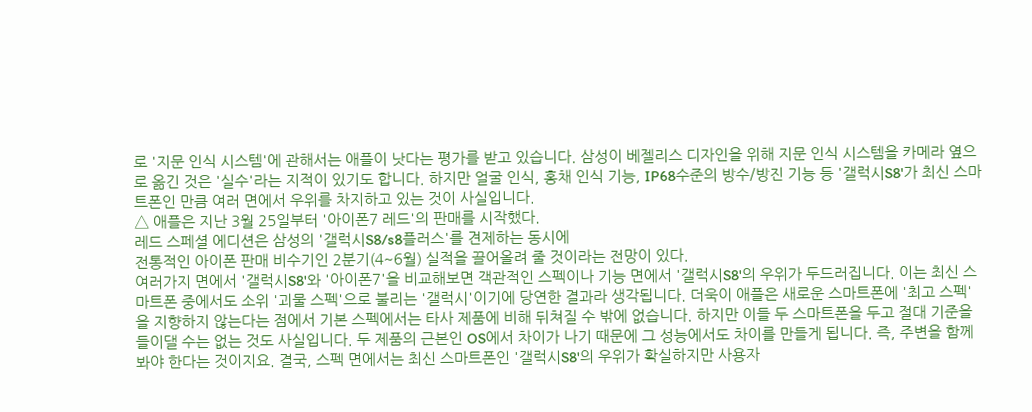로 '지문 인식 시스템'에 관해서는 애플이 낫다는 평가를 받고 있습니다. 삼성이 베젤리스 디자인을 위해 지문 인식 시스템을 카메라 옆으로 옮긴 것은 '실수'라는 지적이 있기도 합니다. 하지만 얼굴 인식, 홍채 인식 기능, IP68수준의 방수/방진 기능 등 '갤럭시S8'가 최신 스마트폰인 만큼 여러 면에서 우위를 차지하고 있는 것이 사실입니다.
△ 애플은 지난 3월 25일부터 '아이폰7 레드'의 판매를 시작했다.
레드 스페셜 에디션은 삼성의 '갤럭시S8/s8플러스'를 견제하는 동시에
전통적인 아이폰 판매 비수기인 2분기(4~6월) 실적을 끌어올려 줄 것이라는 전망이 있다.
여러가지 면에서 '갤럭시S8'와 '아이폰7'을 비교해보면 객관적인 스펙이나 기능 면에서 '갤럭시S8'의 우위가 두드러집니다. 이는 최신 스마트폰 중에서도 소위 '괴물 스펙'으로 불리는 '갤럭시'이기에 당연한 결과라 생각됩니다. 더욱이 애플은 새로운 스마트폰에 '최고 스펙'을 지향하지 않는다는 점에서 기본 스펙에서는 타사 제품에 비해 뒤쳐질 수 밖에 없습니다. 하지만 이들 두 스마트폰을 두고 절대 기준을 들이댈 수는 없는 것도 사실입니다. 두 제품의 근본인 OS에서 차이가 나기 때문에 그 성능에서도 차이를 만들게 됩니다. 즉, 주변을 함께 봐야 한다는 것이지요. 결국, 스펙 면에서는 최신 스마트폰인 '갤럭시S8'의 우위가 확실하지만 사용자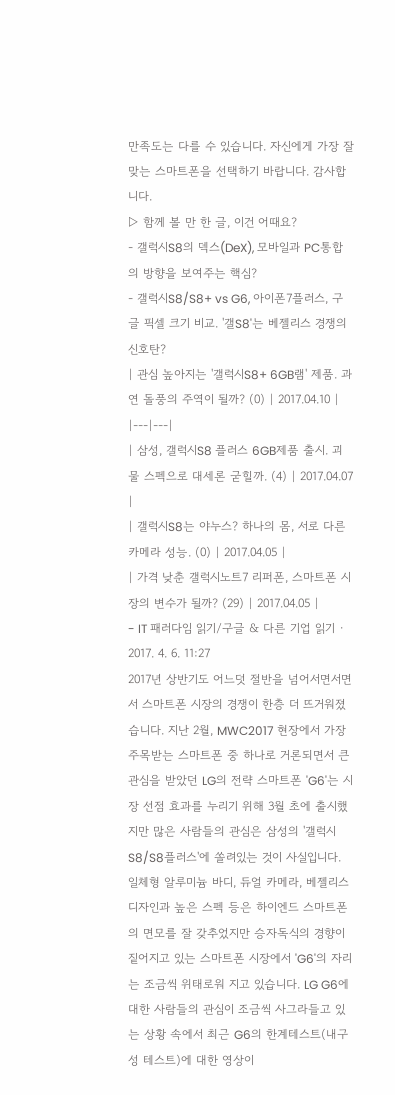만족도는 다를 수 있습니다. 자신에게 가장 잘 맞는 스마트폰을 선택하기 바랍니다. 감사합니다.
▷ 함께 볼 만 한 글, 이건 어때요?
- 갤럭시S8의 덱스(DeX), 모바일과 PC통합의 방향을 보여주는 핵심?
- 갤럭시S8/S8+ vs G6, 아이폰7플러스, 구글 픽셀 크기 비교. '갤S8'는 베젤리스 경쟁의 신호탄?
| 관심 높아지는 '갤럭시S8+ 6GB램' 제품. 과연 돌풍의 주역이 될까? (0) | 2017.04.10 |
|---|---|
| 삼성, 갤럭시S8 플러스 6GB제품 출시. 괴물 스펙으로 대세론 굳힐까. (4) | 2017.04.07 |
| 갤럭시S8는 야누스? 하나의 몸, 서로 다른 카메라 성능. (0) | 2017.04.05 |
| 가격 낮춘 갤럭시노트7 리퍼폰, 스마트폰 시장의 변수가 될까? (29) | 2017.04.05 |
- IT 패러다임 읽기/구글 & 다른 기업 읽기 · 2017. 4. 6. 11:27
2017년 상반기도 어느덧 절반을 넘어서면서면서 스마트폰 시장의 경쟁이 한층 더 뜨거워졌습니다. 지난 2월, MWC2017 현장에서 가장 주목받는 스마트폰 중 하나로 거론되면서 큰 관심을 받았던 LG의 전략 스마트폰 'G6'는 시장 선점 효과를 누리기 위해 3월 초에 출시했지만 많은 사람들의 관심은 삼성의 '갤럭시S8/S8플러스'에 쏠려있는 것이 사실입니다. 일체형 알루미늄 바디, 듀얼 카메라, 베젤리스 디자인과 높은 스펙 등은 하이엔드 스마트폰의 면모를 잘 갖추었지만 승자독식의 경향이 짙어지고 있는 스마트폰 시장에서 'G6'의 자리는 조금씩 위태로워 지고 있습니다. LG G6에 대한 사람들의 관심이 조금씩 사그라들고 있는 상황 속에서 최근 G6의 한계테스트(내구성 테스트)에 대한 영상이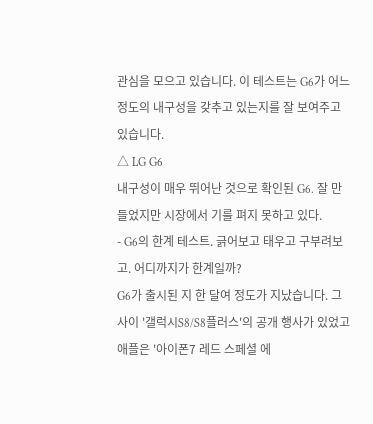관심을 모으고 있습니다. 이 테스트는 G6가 어느 정도의 내구성을 갖추고 있는지를 잘 보여주고 있습니다.
△ LG G6
내구성이 매우 뛰어난 것으로 확인된 G6. 잘 만들었지만 시장에서 기를 펴지 못하고 있다.
- G6의 한계 테스트. 긁어보고 태우고 구부려보고. 어디까지가 한계일까?
G6가 출시된 지 한 달여 정도가 지났습니다. 그 사이 '갤럭시S8/S8플러스'의 공개 행사가 있었고 애플은 '아이폰7 레드 스페셜 에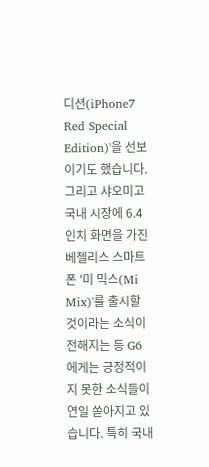디션(iPhone7 Red Special Edition)'을 선보이기도 했습니다. 그리고 샤오미고 국내 시장에 6.4인치 화면을 가진 베젤리스 스마트폰 '미 믹스(Mi Mix)'를 출시할 것이라는 소식이 전해지는 등 G6에게는 긍정적이지 못한 소식들이 연일 쏟아지고 있습니다. 특히 국내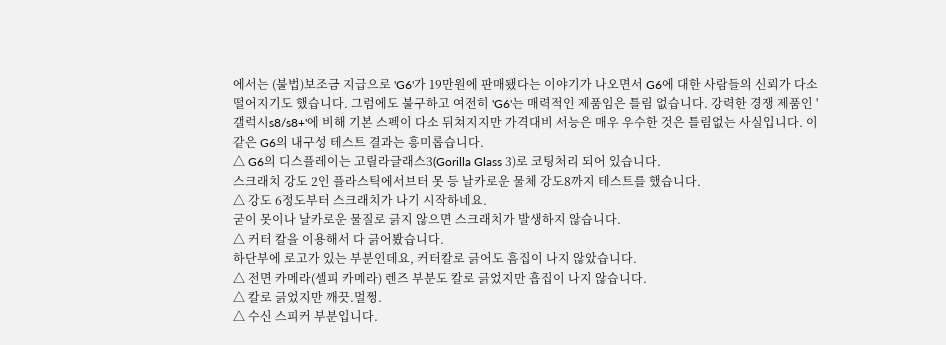에서는 (불법)보조금 지급으로 'G6'가 19만원에 판매됐다는 이야기가 나오면서 G6에 대한 사람들의 신뢰가 다소 떨어지기도 했습니다. 그럼에도 불구하고 여전히 'G6'는 매력적인 제품임은 틀림 없습니다. 강력한 경쟁 제품인 '갤럭시s8/s8+'에 비해 기본 스펙이 다소 뒤쳐지지만 가격대비 서능은 매우 우수한 것은 틀림없는 사실입니다. 이같은 G6의 내구성 테스트 결과는 흥미롭습니다.
△ G6의 디스플레이는 고릴라글래스3(Gorilla Glass 3)로 코팅처리 되어 있습니다.
스크래치 강도 2인 플라스틱에서브터 못 등 날카로운 물체 강도8까지 테스트를 했습니다.
△ 강도 6정도부터 스크래치가 나기 시작하네요.
굳이 못이나 날카로운 물질로 긁지 않으면 스크래치가 발생하지 않습니다.
△ 커터 칼을 이용해서 다 긁어봤습니다.
하단부에 로고가 있는 부분인데요, 커터칼로 긁어도 흠집이 나지 않았습니다.
△ 전면 카메라(셀피 카메라) 렌즈 부분도 칼로 긁었지만 흡집이 나지 않습니다.
△ 칼로 긁었지만 깨끗.멀쩡.
△ 수신 스피커 부분입니다.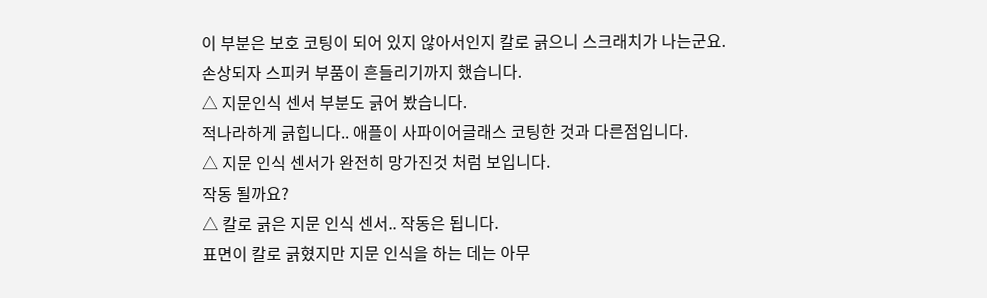이 부분은 보호 코팅이 되어 있지 않아서인지 칼로 긁으니 스크래치가 나는군요.
손상되자 스피커 부품이 흔들리기까지 했습니다.
△ 지문인식 센서 부분도 긁어 봤습니다.
적나라하게 긁힙니다.. 애플이 사파이어글래스 코팅한 것과 다른점입니다.
△ 지문 인식 센서가 완전히 망가진것 처럼 보입니다.
작동 될까요?
△ 칼로 긁은 지문 인식 센서.. 작동은 됩니다.
표면이 칼로 긁혔지만 지문 인식을 하는 데는 아무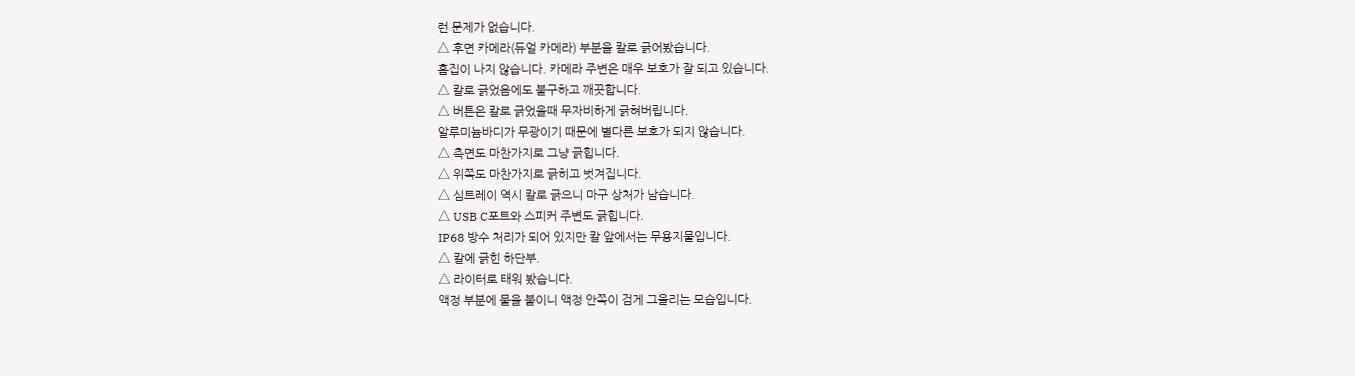런 문제가 없습니다.
△ 후면 카메라(듀얼 카메라) 부분을 칼로 긁어봤습니다.
흠집이 나지 않습니다. 카메라 주변은 매우 보호가 잘 되고 있습니다.
△ 칼로 긁었음에도 불구하고 깨끗합니다.
△ 버튼은 칼로 긁었을때 무자비하게 긁혀버립니다.
알루미늄바디가 무광이기 때문에 별다른 보호가 되지 않습니다.
△ 측면도 마찬가지로 그냥 긁힙니다.
△ 위쪽도 마찬가지로 긁히고 벗겨집니다.
△ 심트레이 역시 칼로 긁으니 마구 상처가 남습니다.
△ USB C포트와 스피커 주변도 긁힙니다.
IP68 방수 처리가 되어 있지만 칼 앞에서는 무용지물입니다.
△ 칼에 긁힌 하단부.
△ 라이터로 태워 봤습니다.
액정 부분에 물을 붙이니 액정 안쪽이 검게 그을리는 모습입니다.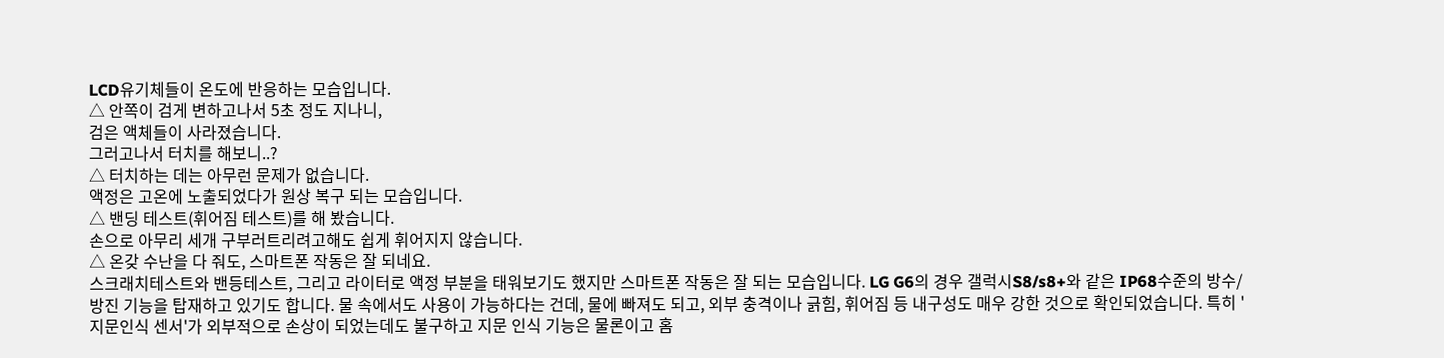LCD유기체들이 온도에 반응하는 모습입니다.
△ 안쪽이 검게 변하고나서 5초 정도 지나니,
검은 액체들이 사라졌습니다.
그러고나서 터치를 해보니..?
△ 터치하는 데는 아무런 문제가 없습니다.
액정은 고온에 노출되었다가 원상 복구 되는 모습입니다.
△ 밴딩 테스트(휘어짐 테스트)를 해 봤습니다.
손으로 아무리 세개 구부러트리려고해도 쉽게 휘어지지 않습니다.
△ 온갖 수난을 다 줘도, 스마트폰 작동은 잘 되네요.
스크래치테스트와 밴등테스트, 그리고 라이터로 액정 부분을 태워보기도 했지만 스마트폰 작동은 잘 되는 모습입니다. LG G6의 경우 갤럭시S8/s8+와 같은 IP68수준의 방수/방진 기능을 탑재하고 있기도 합니다. 물 속에서도 사용이 가능하다는 건데, 물에 빠져도 되고, 외부 충격이나 긁힘, 휘어짐 등 내구성도 매우 강한 것으로 확인되었습니다. 특히 '지문인식 센서'가 외부적으로 손상이 되었는데도 불구하고 지문 인식 기능은 물론이고 홈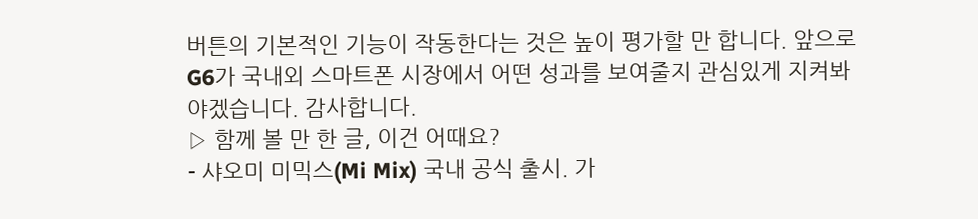버튼의 기본적인 기능이 작동한다는 것은 높이 평가할 만 합니다. 앞으로 G6가 국내외 스마트폰 시장에서 어떤 성과를 보여줄지 관심있게 지켜봐야겠습니다. 감사합니다.
▷ 함께 볼 만 한 글, 이건 어때요?
- 샤오미 미믹스(Mi Mix) 국내 공식 출시. 가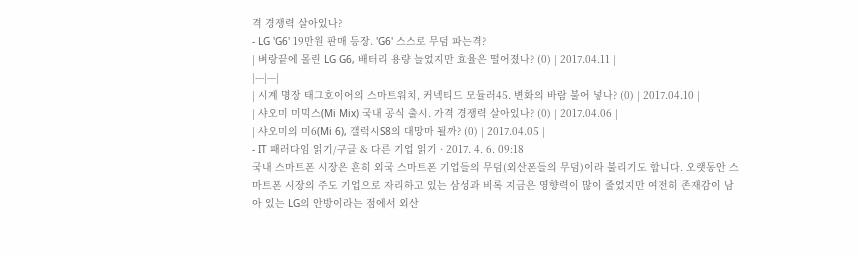격 경쟁력 살아있나?
- LG 'G6' 19만원 판매 등장. 'G6' 스스로 무덤 파는격?
| 벼랑끝에 몰린 LG G6, 배터리 용량 늘었지만 효율은 떨어졌나? (0) | 2017.04.11 |
|---|---|
| 시계 명장 태그호이어의 스마트워치, 커넥티드 모듈러45. 변화의 바람 불어 넣나? (0) | 2017.04.10 |
| 샤오미 미믹스(Mi Mix) 국내 공식 출시. 가격 경쟁력 살아있나? (0) | 2017.04.06 |
| 샤오미의 미6(Mi 6), 갤럭시S8의 대망마 될까? (0) | 2017.04.05 |
- IT 패러다임 읽기/구글 & 다른 기업 읽기 · 2017. 4. 6. 09:18
국내 스마트폰 시장은 흔히 외국 스마트폰 기업들의 무덤(외산폰들의 무덤)이라 불리기도 합니다. 오랫동안 스마트폰 시장의 주도 기업으로 자리하고 있는 삼성과 비록 지금은 영향력이 많이 줄었지만 여전히 존재감이 남아 있는 LG의 안방이라는 점에서 외산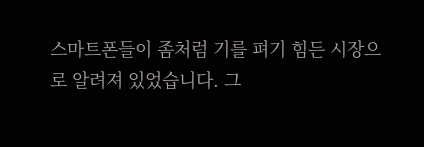스마트폰들이 좀처럼 기를 펴기 힘든 시장으로 알려져 있었습니다. 그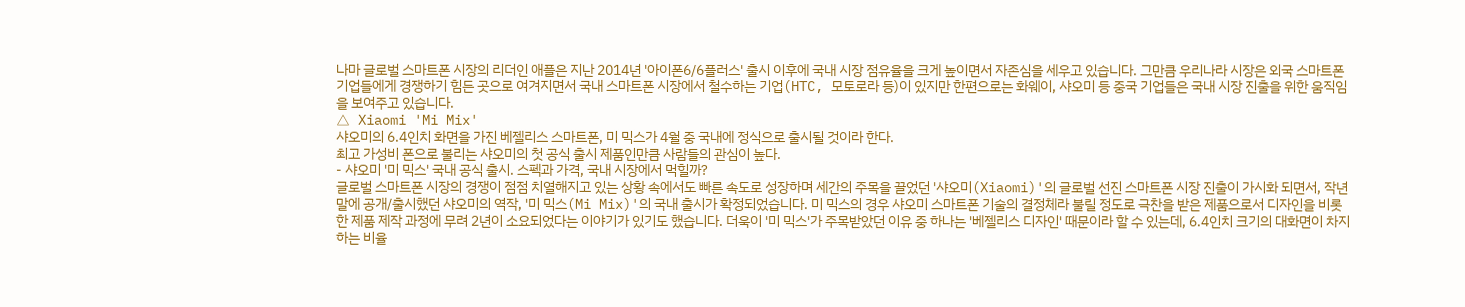나마 글로벌 스마트폰 시장의 리더인 애플은 지난 2014년 '아이폰6/6플러스' 출시 이후에 국내 시장 점유율을 크게 높이면서 자존심을 세우고 있습니다. 그만큼 우리나라 시장은 외국 스마트폰 기업들에게 경쟁하기 힘든 곳으로 여겨지면서 국내 스마트폰 시장에서 철수하는 기업(HTC, 모토로라 등)이 있지만 한편으로는 화웨이, 샤오미 등 중국 기업들은 국내 시장 진출을 위한 움직임을 보여주고 있습니다.
△ Xiaomi 'Mi Mix'
샤오미의 6.4인치 화면을 가진 베젤리스 스마트폰, 미 믹스가 4월 중 국내에 정식으로 출시될 것이라 한다.
최고 가성비 폰으로 불리는 샤오미의 첫 공식 출시 제품인만큼 사람들의 관심이 높다.
- 샤오미 '미 믹스' 국내 공식 출시. 스펙과 가격, 국내 시장에서 먹힐까?
글로벌 스마트폰 시장의 경쟁이 점점 치열해지고 있는 상황 속에서도 빠른 속도로 성장하며 세간의 주목을 끌었던 '샤오미(Xiaomi)'의 글로벌 선진 스마트폰 시장 진출이 가시화 되면서, 작년 말에 공개/출시했던 샤오미의 역작, '미 믹스(Mi Mix)'의 국내 출시가 확정되었습니다. 미 믹스의 경우 샤오미 스마트폰 기술의 결정체라 불릴 정도로 극찬을 받은 제품으로서 디자인을 비롯한 제품 제작 과정에 무려 2년이 소요되었다는 이야기가 있기도 했습니다. 더욱이 '미 믹스'가 주목받았던 이유 중 하나는 '베젤리스 디자인' 때문이라 할 수 있는데, 6.4인치 크기의 대화면이 차지하는 비율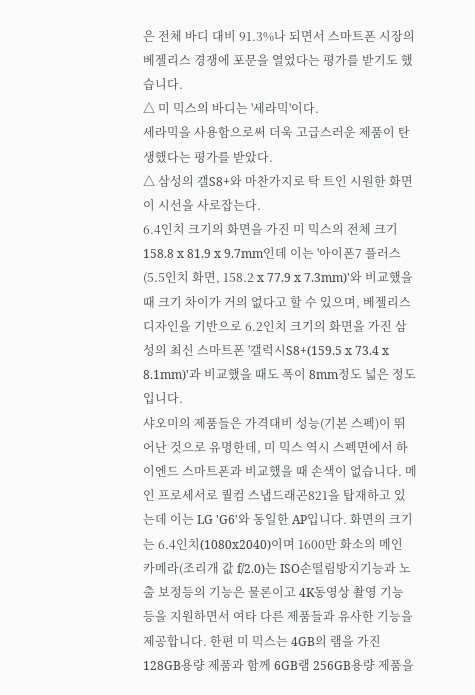은 전체 바디 대비 91.3%나 되면서 스마트폰 시장의 베젤리스 경쟁에 포문을 열었다는 평가를 받기도 했습니다.
△ 미 믹스의 바디는 '세라믹'이다.
세라믹을 사용함으로써 더욱 고급스러운 제품이 탄생했다는 평가를 받았다.
△ 삼성의 갤S8+와 마찬가지로 탁 트인 시원한 화면이 시선을 사로잡는다.
6.4인치 크기의 화면을 가진 미 믹스의 전체 크기 158.8 x 81.9 x 9.7mm인데 이는 '아이폰7 플러스(5.5인치 화면, 158.2 x 77.9 x 7.3mm)'와 비교했을 때 크기 차이가 거의 없다고 할 수 있으며, 베젤리스 디자인을 기반으로 6.2인치 크기의 화면을 가진 삼성의 최신 스마트폰 '갤럭시S8+(159.5 x 73.4 x 8.1mm)'과 비교했을 때도 폭이 8mm정도 넓은 정도 입니다.
샤오미의 제품들은 가격대비 성능(기본 스펙)이 뛰어난 것으로 유명한데, 미 믹스 역시 스펙면에서 하이엔드 스마트폰과 비교했을 때 손색이 없습니다. 메인 프로세서로 퀄컴 스냅드래곤821을 탑재하고 있는데 이는 LG 'G6'와 동일한 AP입니다. 화면의 크기는 6.4인치(1080x2040)이며 1600만 화소의 메인 카메라(조리개 값 f/2.0)는 ISO손떨림방지기능과 노출 보정등의 기능은 물론이고 4K동영상 촬영 기능 등을 지원하면서 여타 다른 제품들과 유사한 기능을 제공합니다. 한편 미 믹스는 4GB의 램을 가진 128GB용량 제품과 함께 6GB램 256GB용량 제품을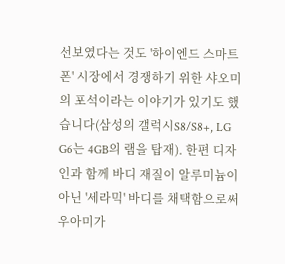선보였다는 것도 '하이엔드 스마트폰' 시장에서 경쟁하기 위한 샤오미의 포석이라는 이야기가 있기도 했습니다(삼성의 갤럭시S8/S8+, LG G6는 4GB의 램을 탑재). 한편 디자인과 함께 바디 재질이 알루미늄이 아닌 '세라믹' 바디를 채택함으로써 우아미가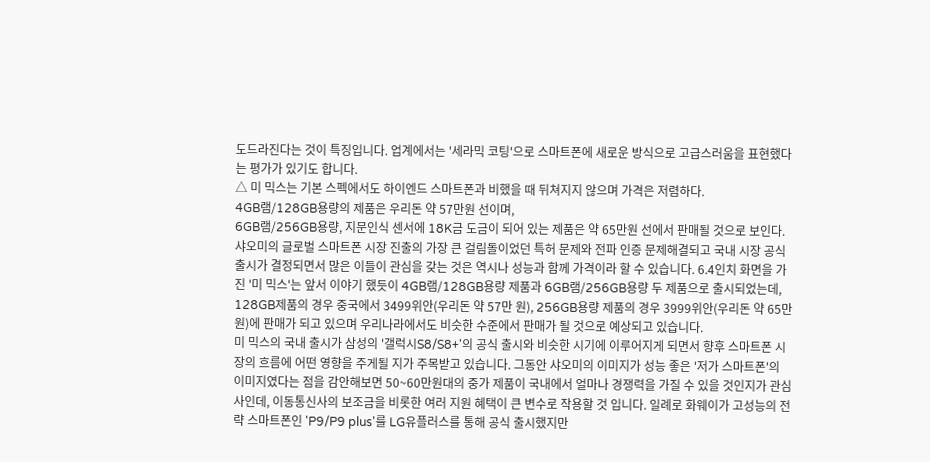도드라진다는 것이 특징입니다. 업계에서는 '세라믹 코팅'으로 스마트폰에 새로운 방식으로 고급스러움을 표현했다는 평가가 있기도 합니다.
△ 미 믹스는 기본 스펙에서도 하이엔드 스마트폰과 비했을 때 뒤쳐지지 않으며 가격은 저렴하다.
4GB램/128GB용량의 제품은 우리돈 약 57만원 선이며,
6GB램/256GB용량, 지문인식 센서에 18K금 도금이 되어 있는 제품은 약 65만원 선에서 판매될 것으로 보인다.
샤오미의 글로벌 스마트폰 시장 진출의 가장 큰 걸림돌이었던 특허 문제와 전파 인증 문제해결되고 국내 시장 공식 출시가 결정되면서 많은 이들이 관심을 갖는 것은 역시나 성능과 함께 가격이라 할 수 있습니다. 6.4인치 화면을 가진 '미 믹스'는 앞서 이야기 했듯이 4GB램/128GB용량 제품과 6GB램/256GB용량 두 제품으로 출시되었는데, 128GB제품의 경우 중국에서 3499위안(우리돈 약 57만 원), 256GB용량 제품의 경우 3999위안(우리돈 약 65만 원)에 판매가 되고 있으며 우리나라에서도 비슷한 수준에서 판매가 될 것으로 예상되고 있습니다.
미 믹스의 국내 출시가 삼성의 '갤럭시S8/S8+'의 공식 출시와 비슷한 시기에 이루어지게 되면서 향후 스마트폰 시장의 흐름에 어떤 영향을 주게될 지가 주목받고 있습니다. 그동안 샤오미의 이미지가 성능 좋은 '저가 스마트폰'의 이미지였다는 점을 감안해보면 50~60만원대의 중가 제품이 국내에서 얼마나 경쟁력을 가질 수 있을 것인지가 관심사인데, 이동통신사의 보조금을 비롯한 여러 지원 혜택이 큰 변수로 작용할 것 입니다. 일례로 화웨이가 고성능의 전략 스마트폰인 'P9/P9 plus'를 LG유플러스를 통해 공식 출시했지만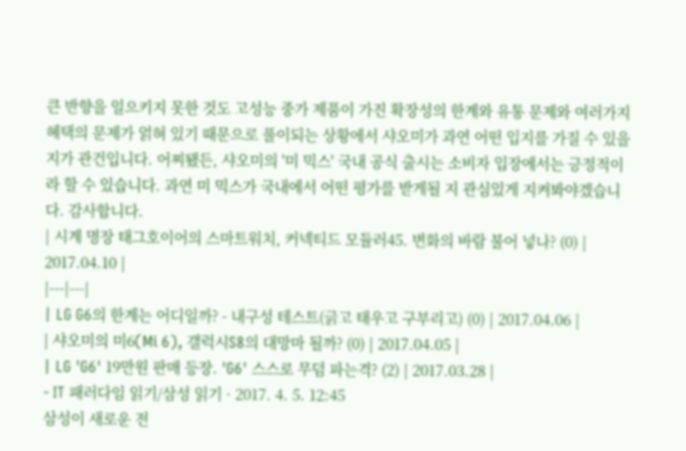큰 반향을 일으키지 못한 것도 고성능 중가 제품이 가진 확장성의 한계와 유통 문제와 여러가지 혜택의 문제가 얽혀 있기 때문으로 풀이되는 상황에서 샤오미가 과연 어떤 입지를 가질 수 있을지가 관건입니다. 어찌됐든, 샤오미의 '미 믹스' 국내 공식 출시는 소비자 입장에서는 긍정적이라 할 수 있습니다. 과연 미 믹스가 국내에서 어떤 평가를 받게될 지 관심있게 지켜봐야겠습니다. 감사합니다.
| 시계 명장 태그호이어의 스마트워치, 커넥티드 모듈러45. 변화의 바람 불어 넣나? (0) | 2017.04.10 |
|---|---|
| LG G6의 한계는 어디일까? - 내구성 테스트(긁고 태우고 구부리고) (0) | 2017.04.06 |
| 샤오미의 미6(Mi 6), 갤럭시S8의 대망마 될까? (0) | 2017.04.05 |
| LG 'G6' 19만원 판매 등장. 'G6' 스스로 무덤 파는격? (2) | 2017.03.28 |
- IT 패러다임 읽기/삼성 읽기 · 2017. 4. 5. 12:45
삼성이 새로운 전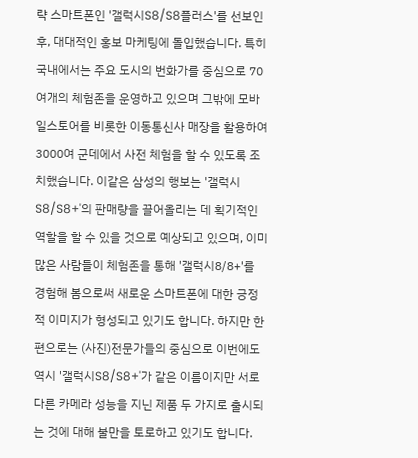략 스마트폰인 '갤럭시S8/S8플러스'를 선보인 후, 대대적인 홍보 마케팅에 돌입했습니다. 특히 국내에서는 주요 도시의 번화가를 중심으로 70여개의 체험존을 운영하고 있으며 그밖에 모바일스토어를 비롯한 이동통신사 매장을 활용하여 3000여 군데에서 사전 체험을 할 수 있도록 조치했습니다. 이같은 삼성의 행보는 '갤럭시S8/S8+'의 판매량을 끌어올리는 데 획기적인 역할을 할 수 있을 것으로 예상되고 있으며, 이미 많은 사람들이 체험존을 통해 '갤럭시8/8+'를 경험해 봄으로써 새로운 스마트폰에 대한 긍정적 이미지가 형성되고 있기도 합니다. 하지만 한편으로는 (사진)전문가들의 중심으로 이번에도 역시 '갤럭시S8/S8+'가 같은 이름이지만 서로 다른 카메라 성능을 지닌 제품 두 가지로 출시되는 것에 대해 불만을 토로하고 있기도 합니다.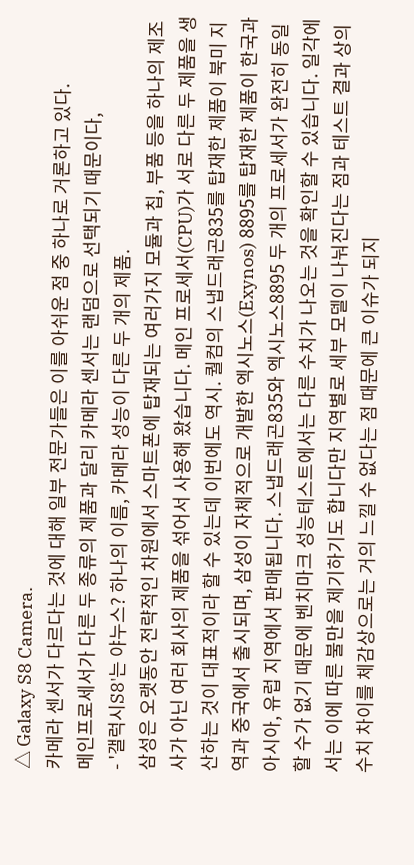△ Galaxy S8 Camera.
카메라 센서가 다르다는 것에 대해 일부 전문가들은 이를 아쉬운 점 중 하나로 거론하고 있다.
메인프로세서가 다른 두 종류의 제품과 달리 카메라 센서는 랜덤으로 선택되기 때문이다,
- '갤럭시S8'는 야누스? 하나의 이름, 카메라 성능이 다른 두 개의 제품.
삼성은 오랫동안 전략적인 차원에서 스마트폰에 탑재되는 여러가지 모듈과 칩, 부품 등을 하나의 제조사가 아닌 여러 회사의 제품을 섞어서 사용해 왔습니다. 메인 프로세서(CPU)가 서로 다른 두 제품을 생산하는 것이 대표적이라 할 수 있는데 이번에도 역시. 퀄컴의 스냅드래곤835를 탑재한 제품이 북미 지역과 중국에서 출시되며, 삼성이 자체적으로 개발한 엑시노스(Exynos) 8895를 탑재한 제품이 한국과 아시아, 유럽 지역에서 판매됩니다. 스냅드래곤835와 엑시노스8895 두 개의 프로세서가 완전히 동일할 수가 없기 때문에 벤치마크 성능테스트에서는 다른 수치가 나오는 것을 확인할 수 있습니다. 일각에서는 이에 따른 불만을 제기하기도 합니다만 지역별로 세부 모델이 나눠진다는 점과 테스트 결과 상의 수치 차이를 체감상으로는 거의 느낄 수 없다는 점 때문에 큰 이슈가 되지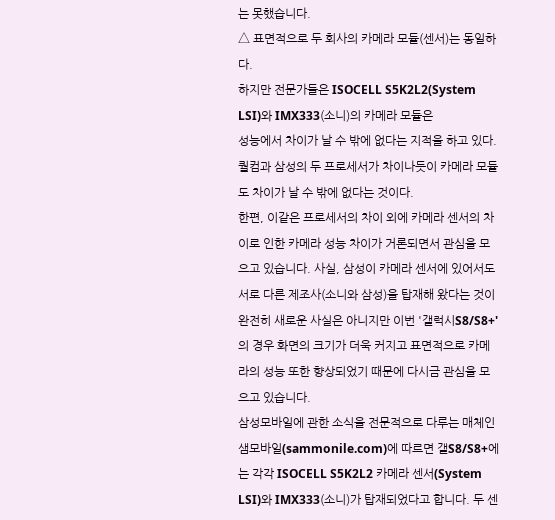는 못했습니다.
△ 표면적으로 두 회사의 카메라 모듈(센서)는 동일하다.
하지만 전문가들은 ISOCELL S5K2L2(System LSI)와 IMX333(소니)의 카메라 모듈은
성능에서 차이가 날 수 밖에 없다는 지적을 하고 있다.
퀄컴과 삼성의 두 프로세서가 차이나듯이 카메라 모듈도 차이가 날 수 밖에 없다는 것이다.
한편, 이같은 프로세서의 차이 외에 카메라 센서의 차이로 인한 카메라 성능 차이가 거론되면서 관심을 모으고 있습니다. 사실, 삼성이 카메라 센서에 있어서도 서로 다른 제조사(소니와 삼성)을 탑재해 왔다는 것이 완전히 새로운 사실은 아니지만 이번 '갤럭시S8/S8+'의 경우 화면의 크기가 더욱 커지고 표면적으로 카메라의 성능 또한 향상되었기 때문에 다시금 관심을 모으고 있습니다.
삼성모바일에 관한 소식을 전문적으로 다루는 매체인 샘모바일(sammonile.com)에 따르면 갤S8/S8+에는 각각 ISOCELL S5K2L2 카메라 센서(System LSI)와 IMX333(소니)가 탑재되었다고 합니다. 두 센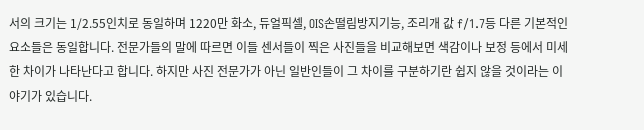서의 크기는 1/2.55인치로 동일하며 1220만 화소, 듀얼픽셀, OIS손떨림방지기능, 조리개 값 f/1.7등 다른 기본적인 요소들은 동일합니다. 전문가들의 말에 따르면 이들 센서들이 찍은 사진들을 비교해보면 색감이나 보정 등에서 미세한 차이가 나타난다고 합니다. 하지만 사진 전문가가 아닌 일반인들이 그 차이를 구분하기란 쉽지 않을 것이라는 이야기가 있습니다.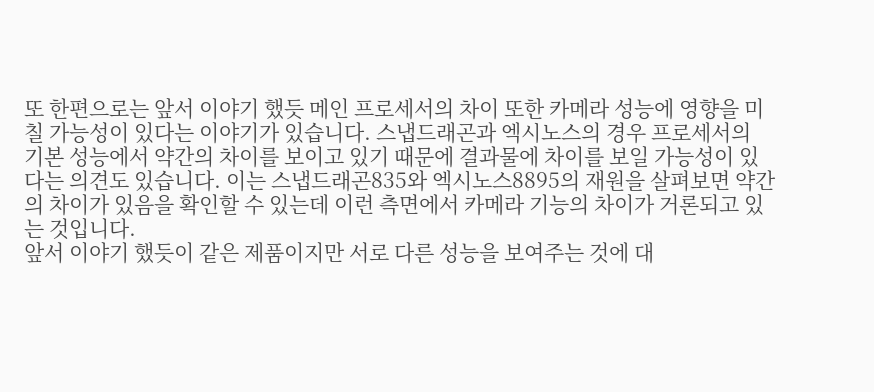또 한편으로는 앞서 이야기 했듯 메인 프로세서의 차이 또한 카메라 성능에 영향을 미칠 가능성이 있다는 이야기가 있습니다. 스냅드래곤과 엑시노스의 경우 프로세서의 기본 성능에서 약간의 차이를 보이고 있기 때문에 결과물에 차이를 보일 가능성이 있다는 의견도 있습니다. 이는 스냅드래곤835와 엑시노스8895의 재원을 살펴보면 약간의 차이가 있음을 확인할 수 있는데 이런 측면에서 카메라 기능의 차이가 거론되고 있는 것입니다.
앞서 이야기 했듯이 같은 제품이지만 서로 다른 성능을 보여주는 것에 대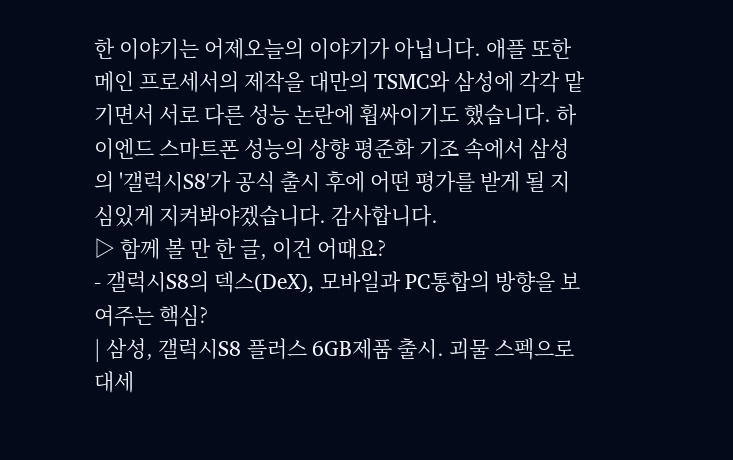한 이야기는 어제오늘의 이야기가 아닙니다. 애플 또한 메인 프로세서의 제작을 대만의 TSMC와 삼성에 각각 맡기면서 서로 다른 성능 논란에 휩싸이기도 했습니다. 하이엔드 스마트폰 성능의 상향 평준화 기조 속에서 삼성의 '갤럭시S8'가 공식 출시 후에 어떤 평가를 받게 될 지 심있게 지켜봐야겠습니다. 감사합니다.
▷ 함께 볼 만 한 글, 이건 어때요?
- 갤럭시S8의 덱스(DeX), 모바일과 PC통합의 방향을 보여주는 핵심?
| 삼성, 갤럭시S8 플러스 6GB제품 출시. 괴물 스펙으로 대세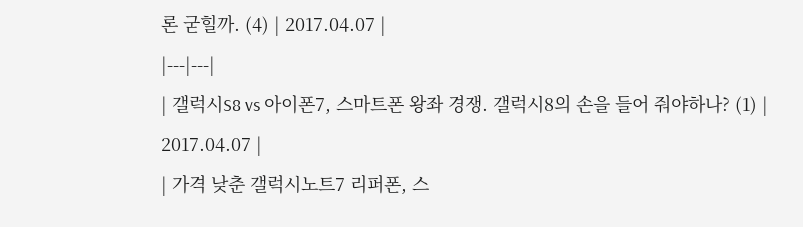론 굳힐까. (4) | 2017.04.07 |
|---|---|
| 갤럭시S8 vs 아이폰7, 스마트폰 왕좌 경쟁. 갤럭시8의 손을 들어 줘야하나? (1) | 2017.04.07 |
| 가격 낮춘 갤럭시노트7 리퍼폰, 스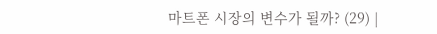마트폰 시장의 변수가 될까? (29) |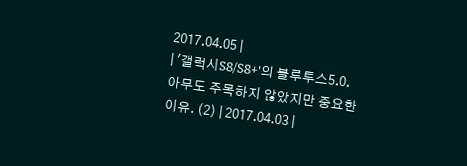2017.04.05 |
| '갤럭시S8/S8+'의 블루투스5.0. 아무도 주목하지 않았지만 중요한 이유. (2) | 2017.04.03 |